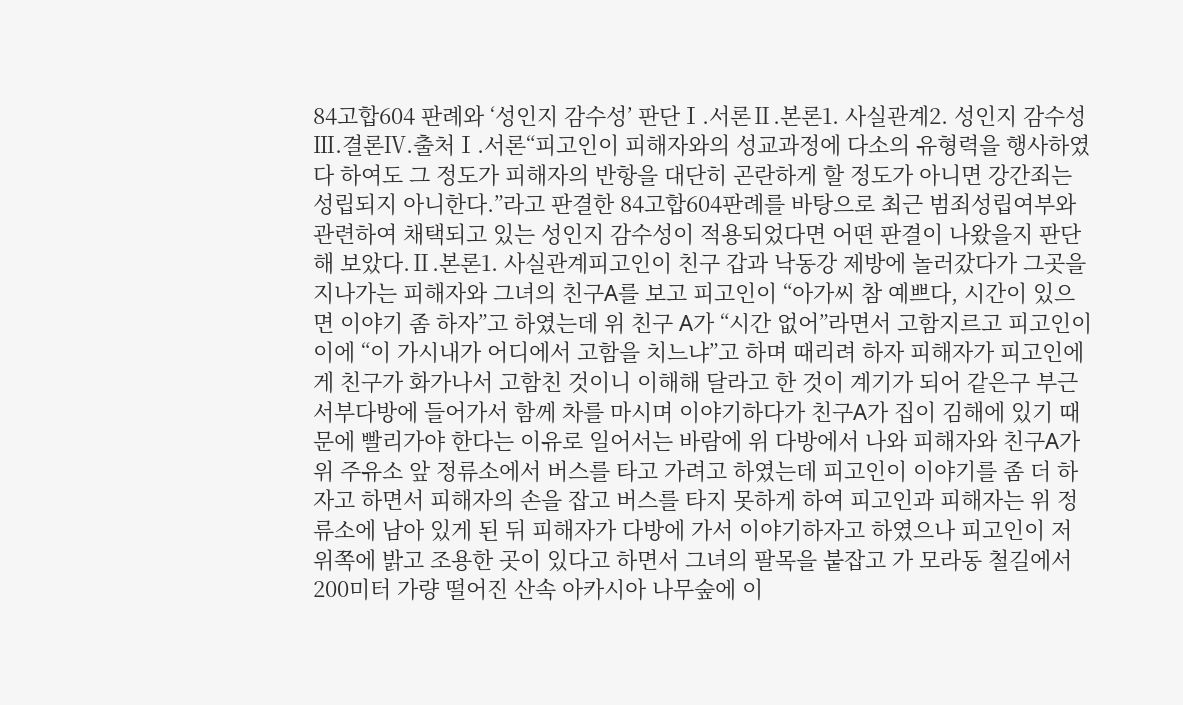84고합604 판례와 ‘성인지 감수성’ 판단Ⅰ.서론Ⅱ.본론1. 사실관계2. 성인지 감수성Ⅲ.결론Ⅳ.출처Ⅰ.서론“피고인이 피해자와의 성교과정에 다소의 유형력을 행사하였다 하여도 그 정도가 피해자의 반항을 대단히 곤란하게 할 정도가 아니면 강간죄는 성립되지 아니한다.”라고 판결한 84고합604판례를 바탕으로 최근 범죄성립여부와 관련하여 채택되고 있는 성인지 감수성이 적용되었다면 어떤 판결이 나왔을지 판단해 보았다.Ⅱ.본론1. 사실관계피고인이 친구 갑과 낙동강 제방에 놀러갔다가 그곳을 지나가는 피해자와 그녀의 친구A를 보고 피고인이 “아가씨 참 예쁘다, 시간이 있으면 이야기 좀 하자”고 하였는데 위 친구 A가 “시간 없어”라면서 고함지르고 피고인이 이에 “이 가시내가 어디에서 고함을 치느냐”고 하며 때리려 하자 피해자가 피고인에게 친구가 화가나서 고함친 것이니 이해해 달라고 한 것이 계기가 되어 같은구 부근 서부다방에 들어가서 함께 차를 마시며 이야기하다가 친구A가 집이 김해에 있기 때문에 빨리가야 한다는 이유로 일어서는 바람에 위 다방에서 나와 피해자와 친구A가 위 주유소 앞 정류소에서 버스를 타고 가려고 하였는데 피고인이 이야기를 좀 더 하자고 하면서 피해자의 손을 잡고 버스를 타지 못하게 하여 피고인과 피해자는 위 정류소에 남아 있게 된 뒤 피해자가 다방에 가서 이야기하자고 하였으나 피고인이 저 위쪽에 밝고 조용한 곳이 있다고 하면서 그녀의 팔목을 붙잡고 가 모라동 철길에서 200미터 가량 떨어진 산속 아카시아 나무숲에 이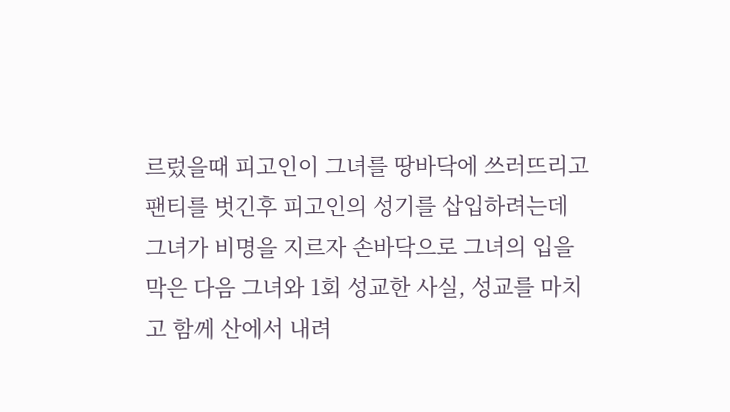르렀을때 피고인이 그녀를 땅바닥에 쓰러뜨리고 팬티를 벗긴후 피고인의 성기를 삽입하려는데 그녀가 비명을 지르자 손바닥으로 그녀의 입을 막은 다음 그녀와 1회 성교한 사실, 성교를 마치고 함께 산에서 내려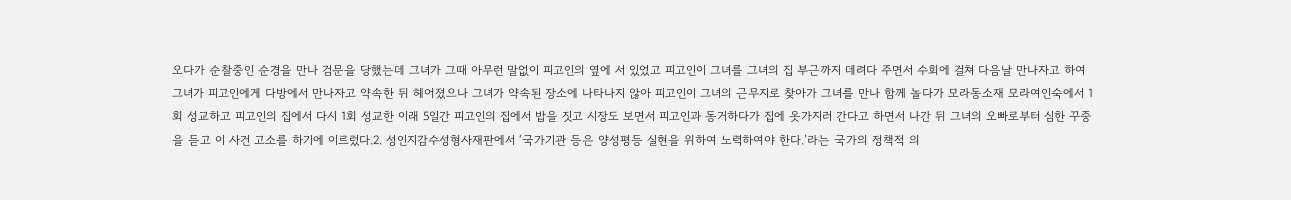오다가 순찰중인 순경을 만나 검문을 당했는데 그녀가 그때 아무런 말없이 피고인의 옆에 서 있었고 피고인이 그녀를 그녀의 집 부근까지 데려다 주면서 수회에 걸쳐 다음날 만나자고 하여 그녀가 피고인에게 다방에서 만나자고 약속한 뒤 헤어졌으나 그녀가 약속된 장소에 나타나지 않아 피고인이 그녀의 근무지로 찾아가 그녀를 만나 함께 놀다가 모라동소재 모라여인숙에서 1회 성교하고 피고인의 집에서 다시 1회 성교한 이래 5일간 피고인의 집에서 밥을 짓고 시장도 보면서 피고인과 동거하다가 집에 옷가지러 간다고 하면서 나간 뒤 그녀의 오빠로부터 심한 꾸중을 듣고 이 사건 고소를 하기에 이르렀다.2. 성인지감수성형사재판에서 ‘국가기관 등은 양성평등 실현을 위하여 노력하여야 한다.’라는 국가의 정책적 의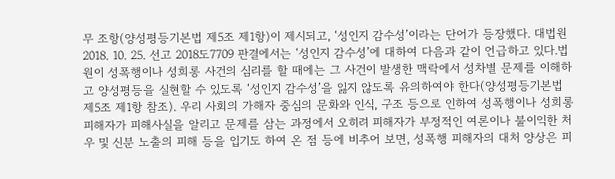무 조항(양성평등기본법 제5조 제1항)이 제시되고, ‘성인지 감수성’이라는 단어가 등장했다. 대법원 2018. 10. 25. 선고 2018도7709 판결에서는 ‘성인지 감수성’에 대하여 다음과 같이 언급하고 있다.법원이 성폭행이나 성희롱 사건의 심리를 할 때에는 그 사건이 발생한 맥락에서 성차별 문제를 이해하고 양성평등을 실현할 수 있도록 ‘성인지 감수성’을 잃지 않도록 유의하여야 한다(양성평등기본법 제5조 제1항 참조). 우리 사회의 가해자 중심의 문화와 인식, 구조 등으로 인하여 성폭행이나 성희롱 피해자가 피해사실을 알리고 문제를 삼는 과정에서 오히려 피해자가 부정적인 여론이나 불이익한 처우 및 신분 노출의 피해 등을 입기도 하여 온 점 등에 비추어 보면, 성폭행 피해자의 대처 양상은 피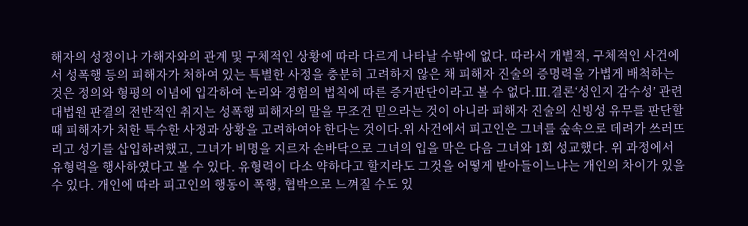해자의 성정이나 가해자와의 관계 및 구체적인 상황에 따라 다르게 나타날 수밖에 없다. 따라서 개별적, 구체적인 사건에서 성폭행 등의 피해자가 처하여 있는 특별한 사정을 충분히 고려하지 않은 채 피해자 진술의 증명력을 가볍게 배척하는 것은 정의와 형평의 이념에 입각하여 논리와 경험의 법칙에 따른 증거판단이라고 볼 수 없다.Ⅲ.결론‘성인지 감수성’ 관련 대법원 판결의 전반적인 취지는 성폭행 피해자의 말을 무조건 믿으라는 것이 아니라 피해자 진술의 신빙성 유무를 판단할 때 피해자가 처한 특수한 사정과 상황을 고려하여야 한다는 것이다.위 사건에서 피고인은 그녀를 숲속으로 데려가 쓰러뜨리고 성기를 삽입하려했고, 그녀가 비명을 지르자 손바닥으로 그녀의 입을 막은 다음 그녀와 1회 성교했다. 위 과정에서 유형력을 행사하였다고 볼 수 있다. 유형력이 다소 약하다고 할지라도 그것을 어떻게 받아들이느냐는 개인의 차이가 있을 수 있다. 개인에 따라 피고인의 행동이 폭행, 협박으로 느껴질 수도 있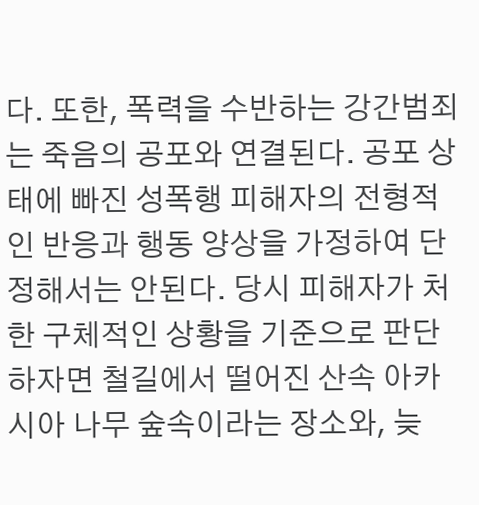다. 또한, 폭력을 수반하는 강간범죄는 죽음의 공포와 연결된다. 공포 상태에 빠진 성폭행 피해자의 전형적인 반응과 행동 양상을 가정하여 단정해서는 안된다. 당시 피해자가 처한 구체적인 상황을 기준으로 판단하자면 철길에서 떨어진 산속 아카시아 나무 숲속이라는 장소와, 늦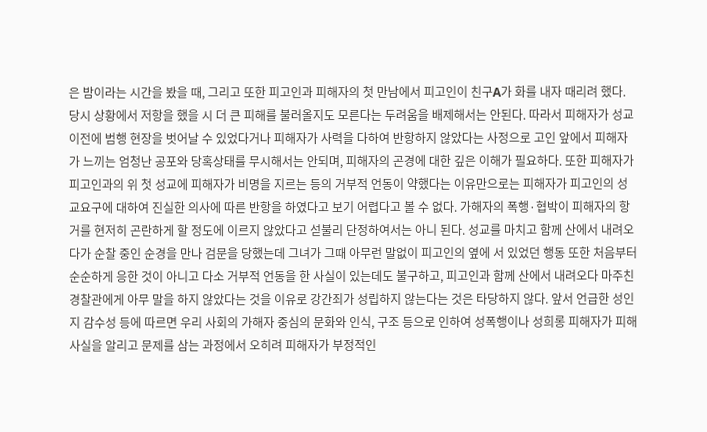은 밤이라는 시간을 봤을 때, 그리고 또한 피고인과 피해자의 첫 만남에서 피고인이 친구A가 화를 내자 때리려 했다. 당시 상황에서 저항을 했을 시 더 큰 피해를 불러올지도 모른다는 두려움을 배제해서는 안된다. 따라서 피해자가 성교 이전에 범행 현장을 벗어날 수 있었다거나 피해자가 사력을 다하여 반항하지 않았다는 사정으로 고인 앞에서 피해자가 느끼는 엄청난 공포와 당혹상태를 무시해서는 안되며, 피해자의 곤경에 대한 깊은 이해가 필요하다. 또한 피해자가 피고인과의 위 첫 성교에 피해자가 비명을 지르는 등의 거부적 언동이 약했다는 이유만으로는 피해자가 피고인의 성교요구에 대하여 진실한 의사에 따른 반항을 하였다고 보기 어렵다고 볼 수 없다. 가해자의 폭행·협박이 피해자의 항거를 현저히 곤란하게 할 정도에 이르지 않았다고 섣불리 단정하여서는 아니 된다. 성교를 마치고 함께 산에서 내려오다가 순찰 중인 순경을 만나 검문을 당했는데 그녀가 그때 아무런 말없이 피고인의 옆에 서 있었던 행동 또한 처음부터 순순하게 응한 것이 아니고 다소 거부적 언동을 한 사실이 있는데도 불구하고, 피고인과 함께 산에서 내려오다 마주친 경찰관에게 아무 말을 하지 않았다는 것을 이유로 강간죄가 성립하지 않는다는 것은 타당하지 않다. 앞서 언급한 성인지 감수성 등에 따르면 우리 사회의 가해자 중심의 문화와 인식, 구조 등으로 인하여 성폭행이나 성희롱 피해자가 피해사실을 알리고 문제를 삼는 과정에서 오히려 피해자가 부정적인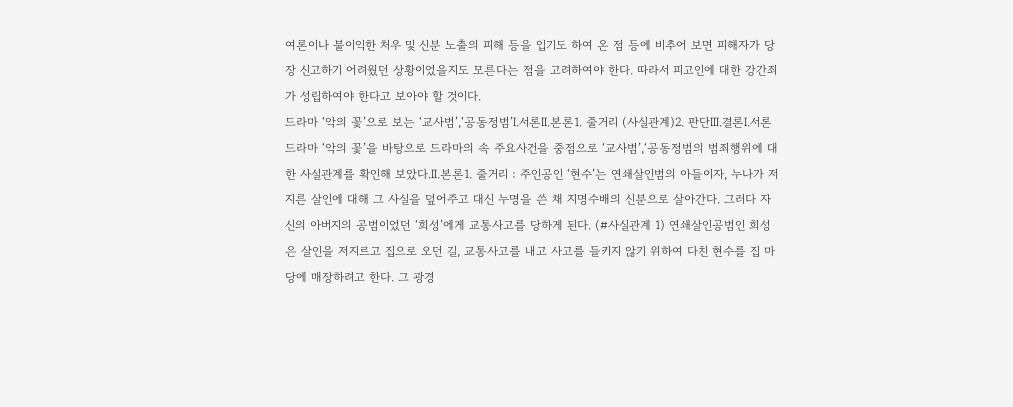여론이나 불이익한 처우 및 신분 노출의 피해 등을 입기도 하여 온 점 등에 비추어 보면 피해자가 당장 신고하기 어려웠던 상황이었을지도 모른다는 점을 고려하여야 한다. 따라서 피고인에 대한 강간죄가 성립하여야 한다고 보아야 할 것이다.
드라마 ‘악의 꽃’으로 보는 ‘교사범’,‘공동정범’Ⅰ.서론Ⅱ.본론1. 줄거리 (사실관계)2. 판단Ⅲ.결론Ⅰ.서론드라마 ‘악의 꽃’을 바탕으로 드라마의 속 주요사건을 중점으로 ‘교사범’,‘공동정범의 범죄행위에 대한 사실관계를 확인해 보았다.Ⅱ.본론1. 줄거리 : 주인공인 ‘현수’는 연쇄살인범의 아들이자, 누나가 저지른 살인에 대해 그 사실을 덮어주고 대신 누명을 쓴 채 지명수배의 신분으로 살아간다. 그러다 자신의 아버지의 공범이었던 ‘희성’에게 교통사고를 당하게 된다. (#사실관계 1) 연쇄살인공범인 희성은 살인을 저지르고 집으로 오던 길, 교통사고를 내고 사고를 들키지 않기 위하여 다친 현수를 집 마당에 매장하려고 한다. 그 광경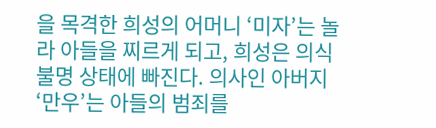을 목격한 희성의 어머니 ‘미자’는 놀라 아들을 찌르게 되고, 희성은 의식불명 상태에 빠진다. 의사인 아버지 ‘만우’는 아들의 범죄를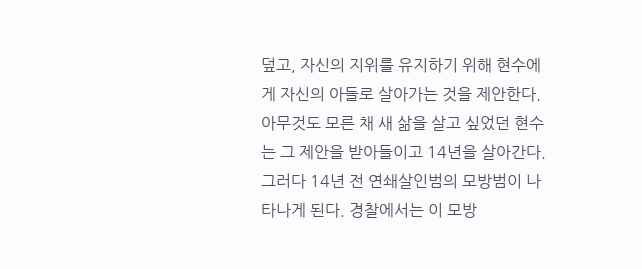덮고, 자신의 지위를 유지하기 위해 현수에게 자신의 아들로 살아가는 것을 제안한다. 아무것도 모른 채 새 삶을 살고 싶었던 현수는 그 제안을 받아들이고 14년을 살아간다. 그러다 14년 전 연쇄살인범의 모방범이 나타나게 된다. 경찰에서는 이 모방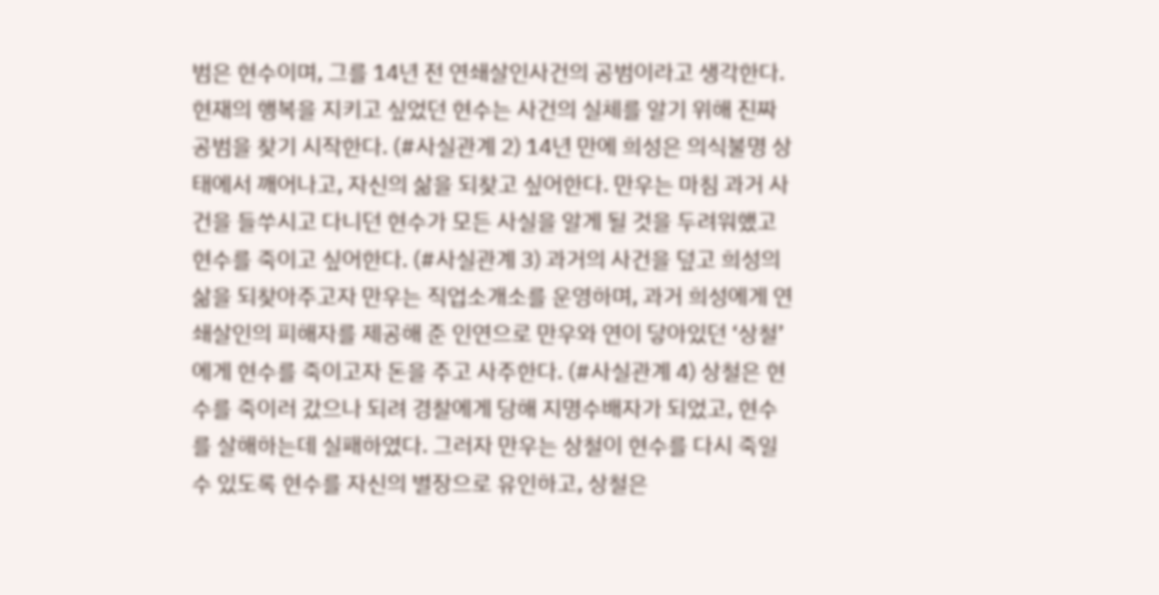범은 현수이며, 그를 14년 전 연쇄살인사건의 공범이라고 생각한다. 현재의 행복을 지키고 싶었던 현수는 사건의 실체를 알기 위해 진짜 공범을 찾기 시작한다. (#사실관계 2) 14년 만에 희성은 의식불명 상태에서 깨어나고, 자신의 삶을 되찾고 싶어한다. 만우는 마침 과거 사건을 들쑤시고 다니던 현수가 모든 사실을 알게 될 것을 두려워했고 현수를 죽이고 싶어한다. (#사실관계 3) 과거의 사건을 덮고 희성의 삶을 되찾아주고자 만우는 직업소개소를 운영하며, 과거 희성에게 연쇄살인의 피해자를 제공해 준 인연으로 만우와 연이 닿아있던 ‘상철’에게 현수를 죽이고자 돈을 주고 사주한다. (#사실관계 4) 상철은 현수를 죽이러 갔으나 되려 경찰에게 당해 지명수배자가 되었고, 현수를 살해하는데 실패하였다. 그러자 만우는 상철이 현수를 다시 죽일 수 있도록 현수를 자신의 별장으로 유인하고, 상철은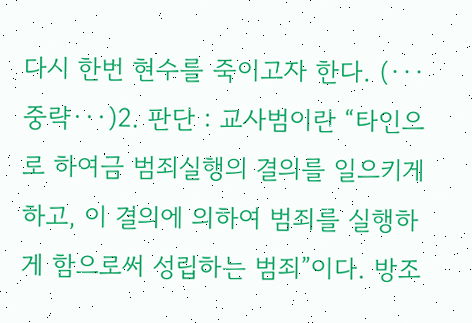다시 한번 현수를 죽이고자 한다. (···중략···)2. 판단 : 교사범이란 “타인으로 하여금 범죄실행의 결의를 일으키게 하고, 이 결의에 의하여 범죄를 실행하게 함으로써 성립하는 범죄”이다. 방조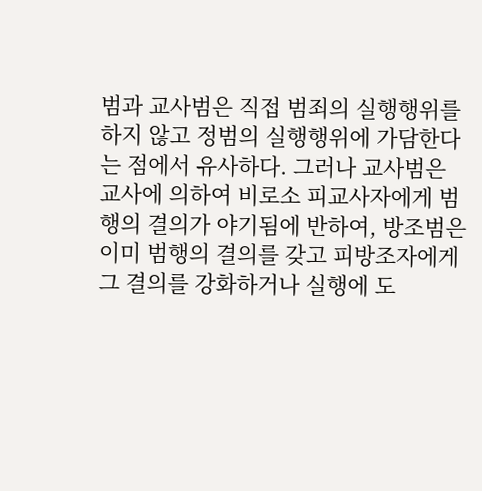범과 교사범은 직접 범죄의 실행행위를 하지 않고 정범의 실행행위에 가담한다는 점에서 유사하다. 그러나 교사범은 교사에 의하여 비로소 피교사자에게 범행의 결의가 야기됨에 반하여, 방조범은 이미 범행의 결의를 갖고 피방조자에게 그 결의를 강화하거나 실행에 도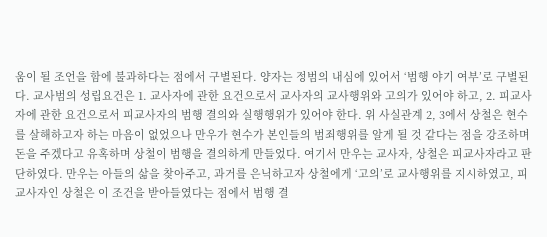움이 될 조언을 함에 불과하다는 점에서 구별된다. 양자는 정범의 내심에 있어서 ‘범행 야기 여부’로 구별된다. 교사범의 성립요건은 1. 교사자에 관한 요건으로서 교사자의 교사행위와 고의가 있어야 하고, 2. 피교사자에 관한 요건으로서 피교사자의 범행 결의와 실행행위가 있어야 한다. 위 사실관계 2, 3에서 상철은 현수를 살해하고자 하는 마음이 없었으나 만우가 현수가 본인들의 범죄행위를 알게 될 것 같다는 점을 강조하며 돈을 주겠다고 유혹하며 상철이 범행을 결의하게 만들었다. 여기서 만우는 교사자, 상철은 피교사자라고 판단하였다. 만우는 아들의 삶을 찾아주고, 과거를 은닉하고자 상철에게 ‘고의’로 교사행위를 지시하였고, 피교사자인 상철은 이 조건을 받아들였다는 점에서 범행 결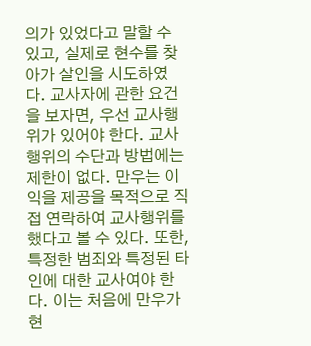의가 있었다고 말할 수 있고, 실제로 현수를 찾아가 살인을 시도하였다. 교사자에 관한 요건을 보자면, 우선 교사행위가 있어야 한다. 교사행위의 수단과 방법에는 제한이 없다. 만우는 이익을 제공을 목적으로 직접 연락하여 교사행위를 했다고 볼 수 있다. 또한, 특정한 범죄와 특정된 타인에 대한 교사여야 한다. 이는 처음에 만우가 현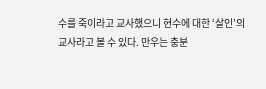수를 죽이라고 교사했으니 현수에 대한 ‘살인’의 교사라고 볼 수 있다. 만우는 충분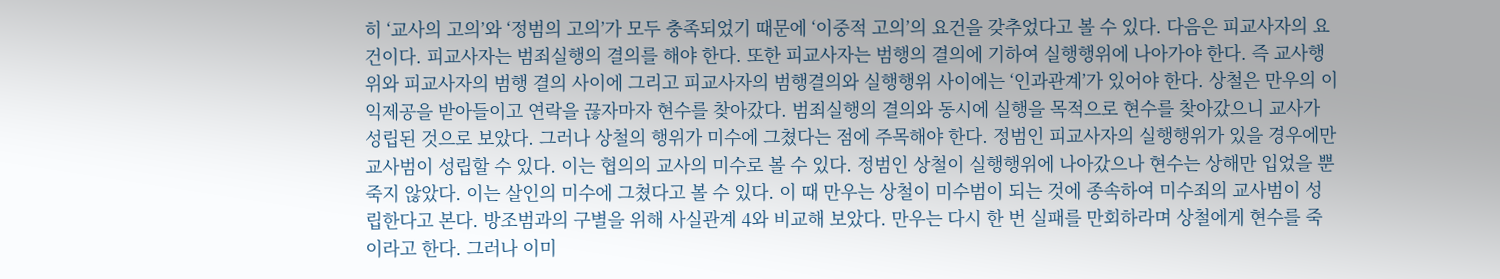히 ‘교사의 고의’와 ‘정범의 고의’가 모두 충족되었기 때문에 ‘이중적 고의’의 요건을 갖추었다고 볼 수 있다. 다음은 피교사자의 요건이다. 피교사자는 범죄실행의 결의를 해야 한다. 또한 피교사자는 범행의 결의에 기하여 실행행위에 나아가야 한다. 즉 교사행위와 피교사자의 범행 결의 사이에 그리고 피교사자의 범행결의와 실행행위 사이에는 ‘인과관계’가 있어야 한다. 상철은 만우의 이익제공을 받아들이고 연락을 끊자마자 현수를 찾아갔다. 범죄실행의 결의와 동시에 실행을 목적으로 현수를 찾아갔으니 교사가 성립된 것으로 보았다. 그러나 상철의 행위가 미수에 그쳤다는 점에 주목해야 한다. 정범인 피교사자의 실행행위가 있을 경우에만 교사범이 성립할 수 있다. 이는 협의의 교사의 미수로 볼 수 있다. 정범인 상철이 실행행위에 나아갔으나 현수는 상해만 입었을 뿐 죽지 않았다. 이는 살인의 미수에 그쳤다고 볼 수 있다. 이 때 만우는 상철이 미수범이 되는 것에 종속하여 미수죄의 교사범이 성립한다고 본다. 방조범과의 구별을 위해 사실관계 4와 비교해 보았다. 만우는 다시 한 번 실패를 만회하라며 상철에게 현수를 죽이라고 한다. 그러나 이미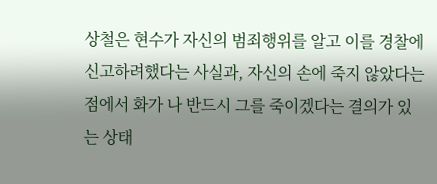상철은 현수가 자신의 범죄행위를 알고 이를 경찰에 신고하려했다는 사실과, 자신의 손에 죽지 않았다는 점에서 화가 나 반드시 그를 죽이겠다는 결의가 있는 상태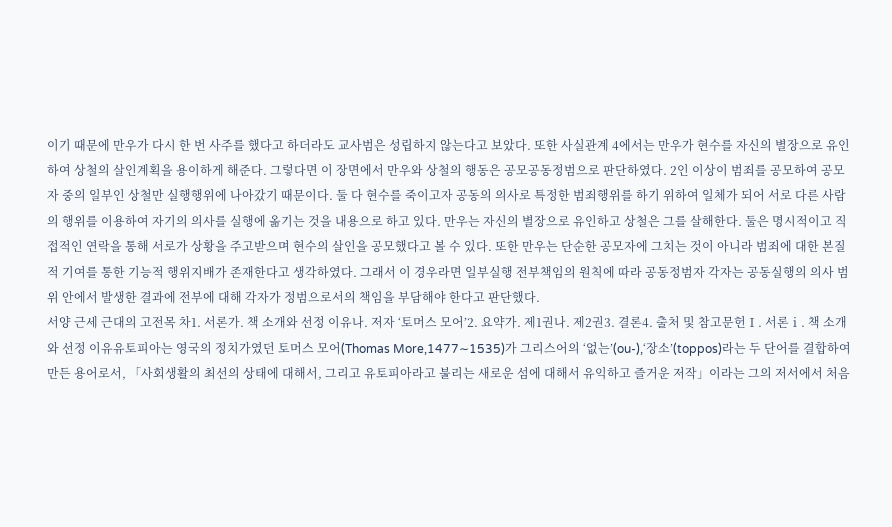이기 때문에 만우가 다시 한 번 사주를 했다고 하더라도 교사범은 성립하지 않는다고 보았다. 또한 사실관계 4에서는 만우가 현수를 자신의 별장으로 유인하여 상철의 살인계획을 용이하게 해준다. 그렇다면 이 장면에서 만우와 상철의 행동은 공모공동정범으로 판단하였다. 2인 이상이 범죄를 공모하여 공모자 중의 일부인 상철만 실행행위에 나아갔기 때문이다. 둘 다 현수를 죽이고자 공동의 의사로 특정한 범죄행위를 하기 위하여 일체가 되어 서로 다른 사람의 행위를 이용하여 자기의 의사를 실행에 옮기는 것을 내용으로 하고 있다. 만우는 자신의 별장으로 유인하고 상철은 그를 살해한다. 둘은 명시적이고 직접적인 연락을 통해 서로가 상황을 주고받으며 현수의 살인을 공모했다고 볼 수 있다. 또한 만우는 단순한 공모자에 그치는 것이 아니라 범죄에 대한 본질적 기여를 통한 기능적 행위지배가 존재한다고 생각하였다. 그래서 이 경우라면 일부실행 전부책임의 원칙에 따라 공동정범자 각자는 공동실행의 의사 범위 안에서 발생한 결과에 전부에 대해 각자가 정범으로서의 책임을 부담해야 한다고 판단했다.
서양 근세 근대의 고전목 차1. 서론가. 책 소개와 선정 이유나. 저자 ‘토머스 모어’2. 요약가. 제1권나. 제2권3. 결론4. 출처 및 참고문헌Ⅰ. 서론ⅰ. 책 소개와 선정 이유유토피아는 영국의 정치가였던 토머스 모어(Thomas More,1477∼1535)가 그리스어의 ‘없는’(ou-),‘장소’(toppos)라는 두 단어를 결합하여 만든 용어로서, 「사회생활의 최선의 상태에 대해서, 그리고 유토피아라고 불리는 새로운 섬에 대해서 유익하고 즐거운 저작」이라는 그의 저서에서 처음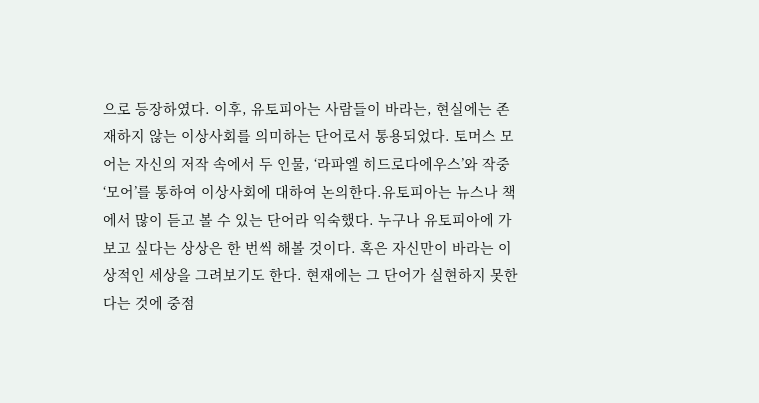으로 등장하였다. 이후, 유토피아는 사람들이 바라는, 현실에는 존재하지 않는 이상사회를 의미하는 단어로서 통용되었다. 토머스 모어는 자신의 저작 속에서 두 인물, ‘라파엘 히드로다에우스’와 작중 ‘모어’를 통하여 이상사회에 대하여 논의한다.유토피아는 뉴스나 책에서 많이 듣고 볼 수 있는 단어라 익숙했다. 누구나 유토피아에 가보고 싶다는 상상은 한 번씩 해볼 것이다. 혹은 자신만이 바라는 이상적인 세상을 그려보기도 한다. 현재에는 그 단어가 실현하지 못한다는 것에 중점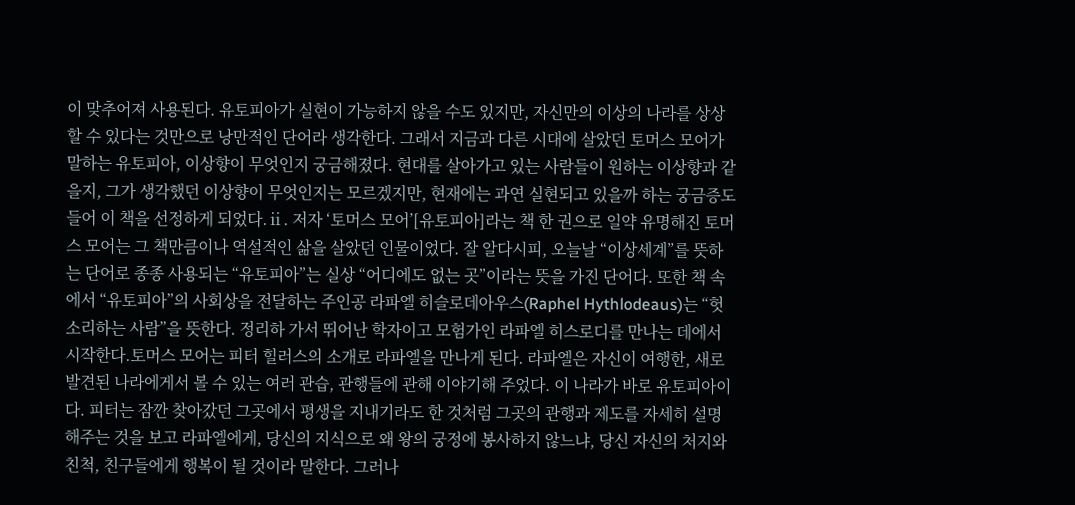이 맞추어져 사용된다. 유토피아가 실현이 가능하지 않을 수도 있지만, 자신만의 이상의 나라를 상상할 수 있다는 것만으로 낭만적인 단어라 생각한다. 그래서 지금과 다른 시대에 살았던 토머스 모어가 말하는 유토피아, 이상향이 무엇인지 궁금해졌다. 현대를 살아가고 있는 사람들이 원하는 이상향과 같을지, 그가 생각했던 이상향이 무엇인지는 모르겠지만, 현재에는 과연 실현되고 있을까 하는 궁금증도 들어 이 책을 선정하게 되었다.ⅱ. 저자 ‘토머스 모어’[유토피아]라는 책 한 권으로 일약 유명해진 토머스 모어는 그 책만큼이나 역설적인 삶을 살았던 인물이었다. 잘 알다시피, 오늘날 “이상세계”를 뜻하는 단어로 종종 사용되는 “유토피아”는 실상 “어디에도 없는 곳”이라는 뜻을 가진 단어다. 또한 책 속에서 “유토피아”의 사회상을 전달하는 주인공 라파엘 히슬로데아우스(Raphel Hythlodeaus)는 “헛소리하는 사람”을 뜻한다. 정리하 가서 뛰어난 학자이고 모험가인 라파엘 히스로디를 만나는 데에서 시작한다.토머스 모어는 피터 힐러스의 소개로 라파엘을 만나게 된다. 라파엘은 자신이 여행한, 새로 발견된 나라에게서 볼 수 있는 여러 관습, 관행들에 관해 이야기해 주었다. 이 나라가 바로 유토피아이다. 피터는 잠깐 찾아갔던 그곳에서 평생을 지내기라도 한 것처럼 그곳의 관행과 제도를 자세히 설명해주는 것을 보고 라파엘에게, 당신의 지식으로 왜 왕의 궁정에 봉사하지 않느냐, 당신 자신의 처지와 친척, 친구들에게 행복이 될 것이라 말한다. 그러나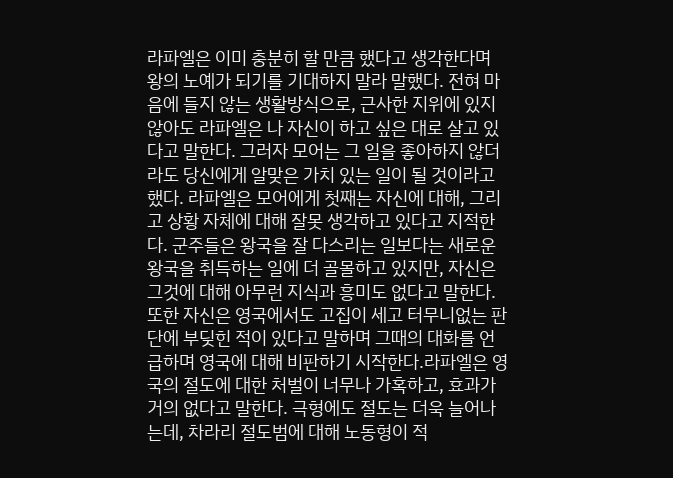라파엘은 이미 충분히 할 만큼 했다고 생각한다며 왕의 노예가 되기를 기대하지 말라 말했다. 전혀 마음에 들지 않는 생활방식으로, 근사한 지위에 있지 않아도 라파엘은 나 자신이 하고 싶은 대로 살고 있다고 말한다. 그러자 모어는 그 일을 좋아하지 않더라도 당신에게 알맞은 가치 있는 일이 될 것이라고 했다. 라파엘은 모어에게 첫째는 자신에 대해, 그리고 상황 자체에 대해 잘못 생각하고 있다고 지적한다. 군주들은 왕국을 잘 다스리는 일보다는 새로운 왕국을 취득하는 일에 더 골몰하고 있지만, 자신은 그것에 대해 아무런 지식과 흥미도 없다고 말한다. 또한 자신은 영국에서도 고집이 세고 터무니없는 판단에 부딪힌 적이 있다고 말하며 그때의 대화를 언급하며 영국에 대해 비판하기 시작한다.라파엘은 영국의 절도에 대한 처벌이 너무나 가혹하고, 효과가 거의 없다고 말한다. 극형에도 절도는 더욱 늘어나는데, 차라리 절도범에 대해 노동형이 적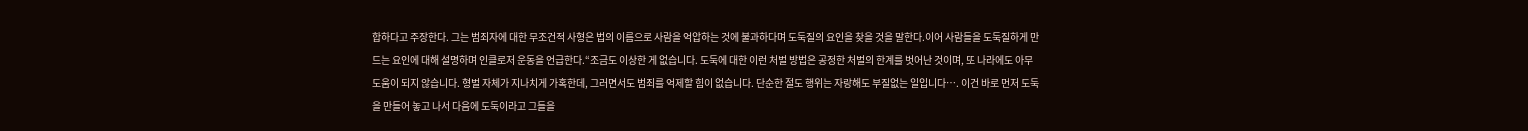합하다고 주장한다. 그는 범죄자에 대한 무조건적 사형은 법의 이름으로 사람을 억압하는 것에 불과하다며 도둑질의 요인을 찾을 것을 말한다.이어 사람들을 도둑질하게 만드는 요인에 대해 설명하며 인클로저 운동을 언급한다.“조금도 이상한 게 없습니다. 도둑에 대한 이런 처벌 방법은 공정한 처벌의 한계를 벗어난 것이며, 또 나라에도 아무 도움이 되지 않습니다. 형벌 자체가 지나치게 가혹한데, 그러면서도 범죄를 억제할 힘이 없습니다. 단순한 절도 행위는 자랑해도 부질없는 일입니다…. 이건 바로 먼저 도둑을 만들어 놓고 나서 다음에 도둑이라고 그들을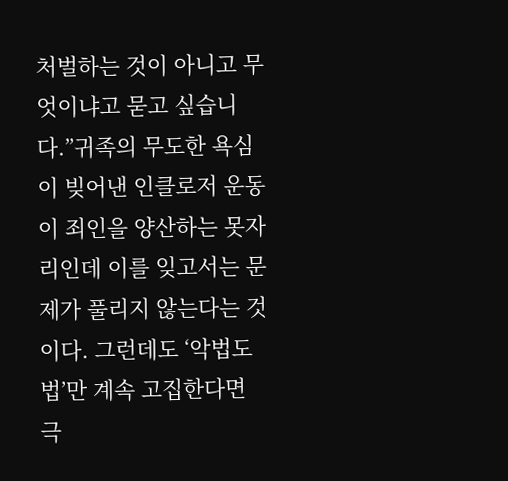처벌하는 것이 아니고 무엇이냐고 묻고 싶습니다.”귀족의 무도한 욕심이 빚어낸 인클로저 운동이 죄인을 양산하는 못자리인데 이를 잊고서는 문제가 풀리지 않는다는 것이다. 그런데도 ‘악법도 법’만 계속 고집한다면 극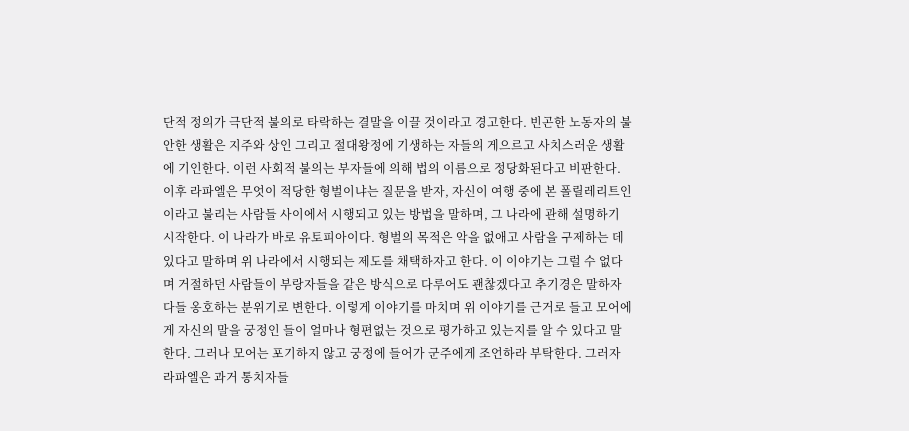단적 정의가 극단적 불의로 타락하는 결말을 이끌 것이라고 경고한다. 빈곤한 노동자의 불안한 생활은 지주와 상인 그리고 절대왕정에 기생하는 자들의 게으르고 사치스러운 생활에 기인한다. 이런 사회적 불의는 부자들에 의해 법의 이름으로 정당화된다고 비판한다.이후 라파엘은 무엇이 적당한 형벌이냐는 질문을 받자, 자신이 여행 중에 본 폴릴레리트인 이라고 불리는 사람들 사이에서 시행되고 있는 방법을 말하며, 그 나라에 관해 설명하기 시작한다. 이 나라가 바로 유토피아이다. 형벌의 목적은 악을 없애고 사람을 구제하는 데 있다고 말하며 위 나라에서 시행되는 제도를 채택하자고 한다. 이 이야기는 그럴 수 없다며 거절하던 사람들이 부랑자들을 같은 방식으로 다루어도 괜찮겠다고 추기경은 말하자 다들 옹호하는 분위기로 변한다. 이렇게 이야기를 마치며 위 이야기를 근거로 들고 모어에게 자신의 말을 궁정인 들이 얼마나 형편없는 것으로 평가하고 있는지를 알 수 있다고 말한다. 그러나 모어는 포기하지 않고 궁정에 들어가 군주에게 조언하라 부탁한다. 그러자 라파엘은 과거 통치자들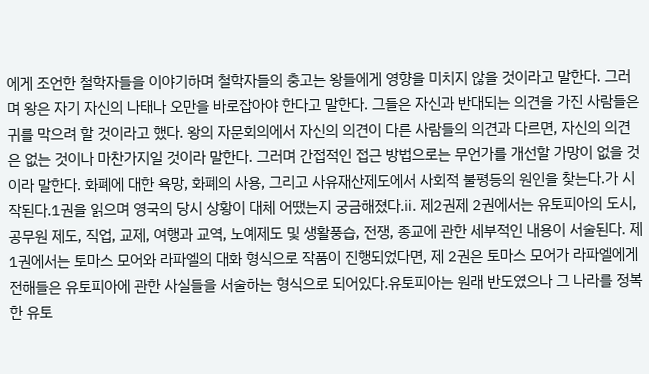에게 조언한 철학자들을 이야기하며 철학자들의 충고는 왕들에게 영향을 미치지 않을 것이라고 말한다. 그러며 왕은 자기 자신의 나태나 오만을 바로잡아야 한다고 말한다. 그들은 자신과 반대되는 의견을 가진 사람들은 귀를 막으려 할 것이라고 했다. 왕의 자문회의에서 자신의 의견이 다른 사람들의 의견과 다르면, 자신의 의견은 없는 것이나 마찬가지일 것이라 말한다. 그러며 간접적인 접근 방법으로는 무언가를 개선할 가망이 없을 것이라 말한다. 화폐에 대한 욕망, 화폐의 사용, 그리고 사유재산제도에서 사회적 불평등의 원인을 찾는다.가 시작된다.1권을 읽으며 영국의 당시 상황이 대체 어땠는지 궁금해졌다.ⅱ. 제2권제 2권에서는 유토피아의 도시, 공무원 제도, 직업, 교제, 여행과 교역, 노예제도 및 생활풍습, 전쟁, 종교에 관한 세부적인 내용이 서술된다. 제 1권에서는 토마스 모어와 라파엘의 대화 형식으로 작품이 진행되었다면, 제 2권은 토마스 모어가 라파엘에게 전해들은 유토피아에 관한 사실들을 서술하는 형식으로 되어있다.유토피아는 원래 반도였으나 그 나라를 정복한 유토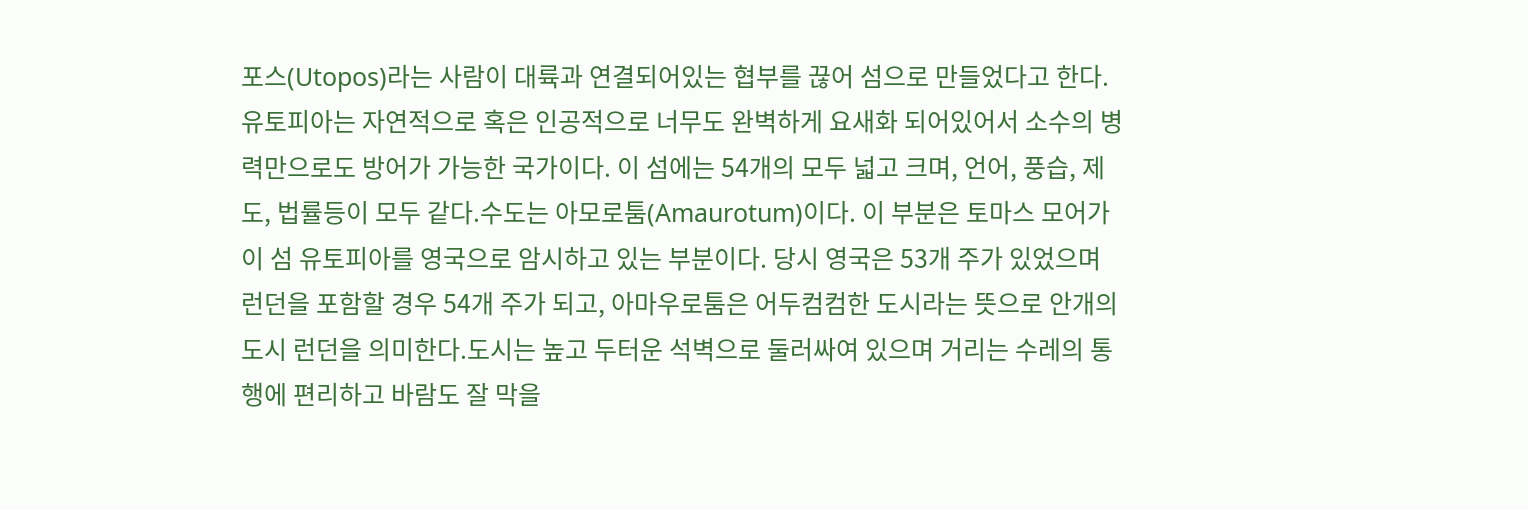포스(Utopos)라는 사람이 대륙과 연결되어있는 협부를 끊어 섬으로 만들었다고 한다. 유토피아는 자연적으로 혹은 인공적으로 너무도 완벽하게 요새화 되어있어서 소수의 병력만으로도 방어가 가능한 국가이다. 이 섬에는 54개의 모두 넓고 크며, 언어, 풍습, 제도, 법률등이 모두 같다.수도는 아모로툼(Amaurotum)이다. 이 부분은 토마스 모어가 이 섬 유토피아를 영국으로 암시하고 있는 부분이다. 당시 영국은 53개 주가 있었으며 런던을 포함할 경우 54개 주가 되고, 아마우로툼은 어두컴컴한 도시라는 뜻으로 안개의 도시 런던을 의미한다.도시는 높고 두터운 석벽으로 둘러싸여 있으며 거리는 수레의 통행에 편리하고 바람도 잘 막을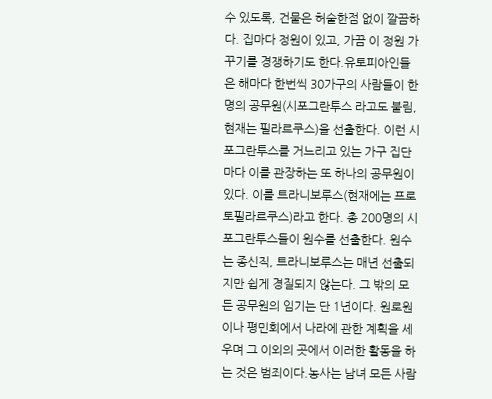수 있도록, 건물은 허술한점 없이 깔끔하다. 집마다 정원이 있고, 가끔 이 정원 가꾸기를 경쟁하기도 한다.유토피아인들은 해마다 한번씩 30가구의 사람들이 한명의 공무원(시포그란투스 라고도 불림, 현재는 필라르쿠스)을 선출한다. 이런 시포그란투스를 거느리고 있는 가구 집단마다 이를 관장하는 또 하나의 공무원이 있다. 이를 트라니보루스(현재에는 프로토필라르쿠스)라고 한다. 총 200명의 시포그란투스들이 원수를 선출한다. 원수는 종신직, 트라니보루스는 매년 선출되지만 쉽게 경질되지 않는다. 그 밖의 모든 공무원의 임기는 단 1년이다. 원로원이나 평민회에서 나라에 관한 계획을 세우며 그 이외의 곳에서 이러한 활동을 하는 것은 범죄이다.농사는 남녀 모든 사람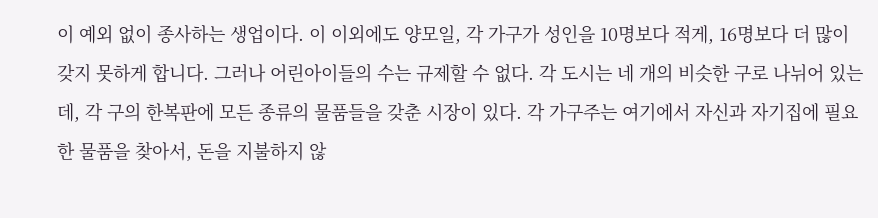이 예외 없이 종사하는 생업이다. 이 이외에도 양모일, 각 가구가 성인을 10명보다 적게, 16명보다 더 많이 갖지 못하게 합니다. 그러나 어린아이들의 수는 규제할 수 없다. 각 도시는 네 개의 비슷한 구로 나뉘어 있는데, 각 구의 한복판에 모든 종류의 물품들을 갖춘 시장이 있다. 각 가구주는 여기에서 자신과 자기집에 필요한 물품을 찾아서, 돈을 지불하지 않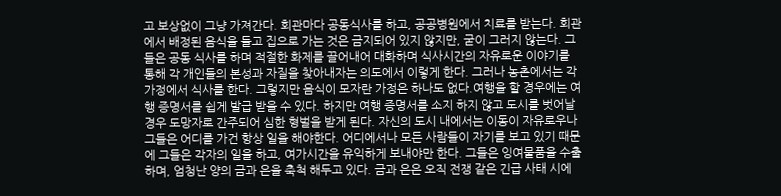고 보상없이 그냥 가져간다. 회관마다 공동식사를 하고, 공공병원에서 치료를 받는다. 회관에서 배정된 음식을 들고 집으로 가는 것은 금지되어 있지 않지만, 굳이 그러지 않는다. 그들은 공동 식사를 하며 적절한 화제를 끌어내어 대화하며 식사시간의 자유로운 이야기를 통해 각 개인들의 본성과 자질을 찾아내자는 의도에서 이렇게 한다. 그러나 농촌에서는 각 가정에서 식사를 한다. 그렇지만 음식이 모자란 가정은 하나도 없다.여행을 할 경우에는 여행 증명서를 쉽게 발급 받을 수 있다. 하지만 여행 증명서를 소지 하지 않고 도시를 벗어날 경우 도망자로 간주되어 심한 형벌을 받게 된다. 자신의 도시 내에서는 이동이 자유로우나 그들은 어디를 가건 항상 일을 해야한다. 어디에서나 모든 사람들이 자기를 보고 있기 때문에 그들은 각자의 일을 하고, 여가시간을 유익하게 보내야만 한다. 그들은 잉여물품을 수출하며, 엄청난 양의 금과 은을 축척 해두고 있다. 금과 은은 오직 전쟁 같은 긴급 사태 시에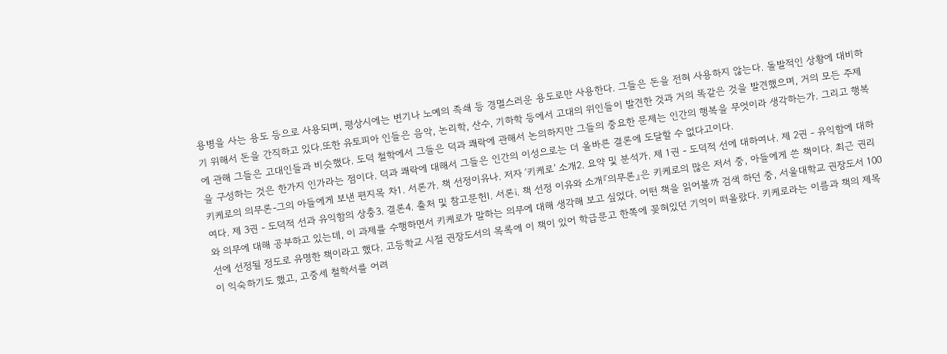용병을 사는 용도 등으로 사용되며, 평상시에는 변기나 노예의 족쇄 등 경멸스러운 용도로만 사용한다. 그들은 돈을 전혀 사용하지 않는다. 돌발적인 상황에 대비하기 위해서 돈을 간직하고 있다.또한 유토피아 인들은 음악, 논리학, 산수, 기하학 등에서 고대의 위인들이 발견한 것과 거의 똑같은 것을 발견했으며, 거의 모든 주제에 관해 그들은 고대인들과 비슷했다. 도덕 철학에서 그들은 덕과 쾌락에 관해서 논의하지만 그들의 중요한 문제는 인간의 행복을 무엇이라 생각하는가. 그리고 행복을 구성하는 것은 한가지 인가라는 점이다. 덕과 쾌락에 대해서 그들은 인간의 이성으로는 더 올바른 결론에 도달할 수 없다고이다.
키케로의 의무론-그의 아들에게 보낸 편지목 차1. 서론가. 책 선정이유나. 저자 ‘키케로’ 소개2. 요약 및 분석가. 제 1권 - 도덕적 선에 대하여나. 제 2권 - 유익함에 대하여다. 제 3권 - 도덕적 선과 유익함의 상충3. 결론4. 출처 및 참고문헌Ⅰ. 서론ⅰ. 책 선정 이유와 소개『의무론』은 키케로의 많은 저서 중, 아들에게 쓴 책이다. 최근 권리와 의무에 대해 공부하고 있는데, 이 과제를 수행하면서 키케로가 말하는 의무에 대해 생각해 보고 싶었다. 어떤 책을 읽어볼까 검색 하던 중, 서울대학교 권장도서 100선에 선정될 정도로 유명한 책이라고 했다. 고등학교 시절 권장도서의 목록에 이 책이 있어 학급문고 한쪽에 꽂혀있던 기억이 떠올랐다. 키케로라는 이름과 책의 제목이 익숙하기도 했고, 고중세 철학서를 어려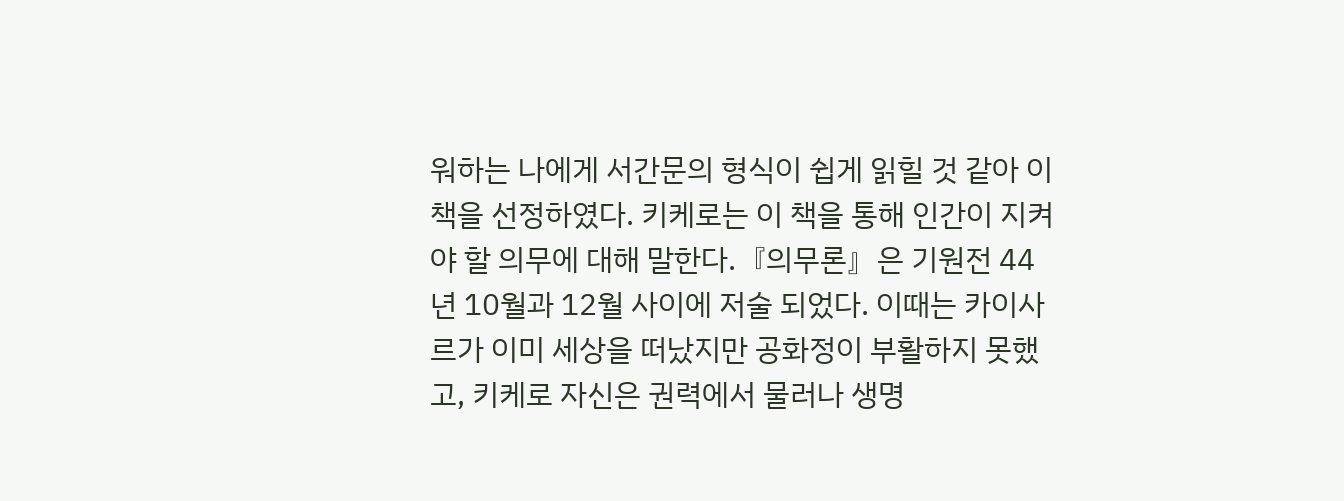워하는 나에게 서간문의 형식이 쉽게 읽힐 것 같아 이 책을 선정하였다. 키케로는 이 책을 통해 인간이 지켜야 할 의무에 대해 말한다.『의무론』은 기원전 44년 10월과 12월 사이에 저술 되었다. 이때는 카이사르가 이미 세상을 떠났지만 공화정이 부활하지 못했고, 키케로 자신은 권력에서 물러나 생명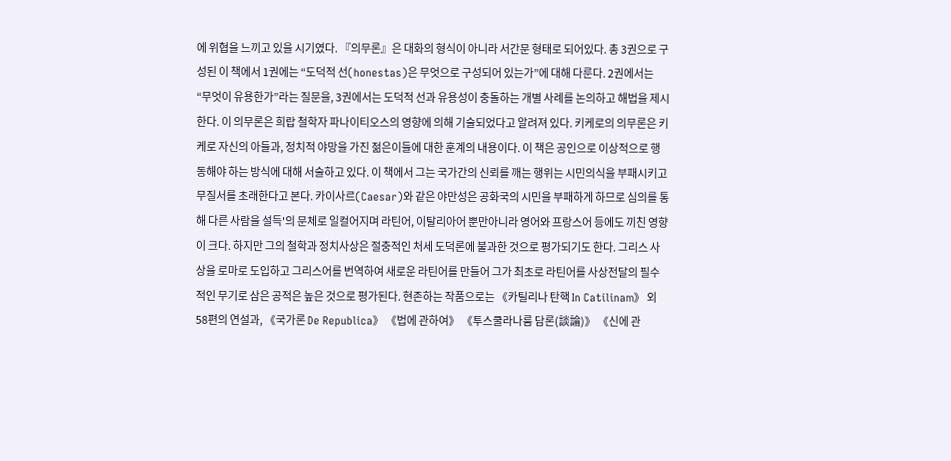에 위협을 느끼고 있을 시기였다. 『의무론』은 대화의 형식이 아니라 서간문 형태로 되어있다. 총 3권으로 구성된 이 책에서 1권에는 “도덕적 선(honestas)은 무엇으로 구성되어 있는가”에 대해 다룬다. 2권에서는 “무엇이 유용한가”라는 질문을, 3권에서는 도덕적 선과 유용성이 충돌하는 개별 사례를 논의하고 해법을 제시한다. 이 의무론은 희랍 철학자 파나이티오스의 영향에 의해 기술되었다고 알려져 있다. 키케로의 의무론은 키케로 자신의 아들과, 정치적 야망을 가진 젊은이들에 대한 훈계의 내용이다. 이 책은 공인으로 이상적으로 행동해야 하는 방식에 대해 서술하고 있다. 이 책에서 그는 국가간의 신뢰를 깨는 행위는 시민의식을 부패시키고 무질서를 초래한다고 본다. 카이사르(Caesar)와 같은 야만성은 공화국의 시민을 부패하게 하므로 심의를 통해 다른 사람을 설득'의 문체로 일컬어지며 라틴어, 이탈리아어 뿐만아니라 영어와 프랑스어 등에도 끼친 영향이 크다. 하지만 그의 철학과 정치사상은 절충적인 처세 도덕론에 불과한 것으로 평가되기도 한다. 그리스 사상을 로마로 도입하고 그리스어를 번역하여 새로운 라틴어를 만들어 그가 최초로 라틴어를 사상전달의 필수적인 무기로 삼은 공적은 높은 것으로 평가된다. 현존하는 작품으로는 《카틸리나 탄핵 In Catilinam》 외 58편의 연설과, 《국가론 De Republica》 《법에 관하여》 《투스쿨라나룸 담론(談論)》 《신에 관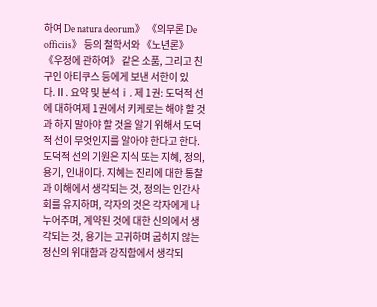하여 De natura deorum》 《의무론 De officiis》 등의 철학서와 《노년론》 《우정에 관하여》 같은 소품, 그리고 친구인 아티쿠스 등에게 보낸 서한이 있다.Ⅱ. 요약 및 분석ⅰ. 제 1권: 도덕적 선에 대하여제 1권에서 키케로는 해야 할 것과 하지 말아야 할 것을 알기 위해서 도덕적 선이 무엇인지를 알아야 한다고 한다. 도덕적 선의 기원은 지식 또는 지혜, 정의, 용기, 인내이다. 지혜는 진리에 대한 통찰과 이해에서 생각되는 것, 정의는 인간사회를 유지하며, 각자의 것은 각자에게 나누어주며, 계약된 것에 대한 신의에서 생각되는 것, 용기는 고귀하며 굽히지 않는 정신의 위대함과 강직함에서 생각되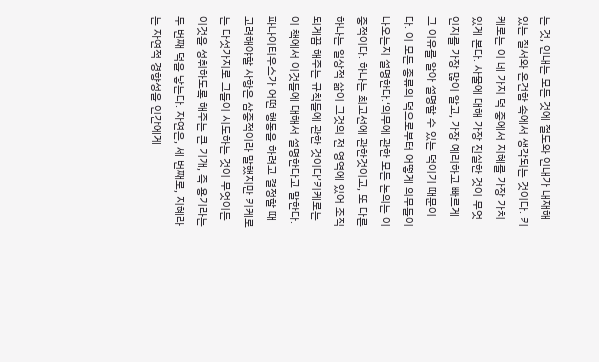는 것, 인내는 모든 것에 절도와 인내가 내재해 있는 질서와 온건함 속에서 생각되는 것이다. 키케로는 이 네 가지 덕 중에서 지혜를 가장 가치 있게 본다. 사물에 대해 가장 진실한 것이 무엇인지를 가장 많이 알고, 가장 예리하고 빠르게 그 이유를 알아 설명할 수 있는 덕이기 때문이다. 이 모든 종류의 덕으로부터 어떻게 의무들이 나오는지 설명한다.‘의무에 관한 모든 논의는 이중적이다. 하나는 최고선에 관한것이고, 또 다른 하나는 일상적 삶이 그것의 전 영역에 있어 조직되게끔 해주는 규칙들에 관한 것이다’키케로는 이 책에서 이것들에 대해서 설명한다고 말한다. 파나이티우스가 어떤 행동을 하려고 결정할 때 고려해야할 사항은 삼중적이라 말했지만 키케로는 다섯가지로 그들이 시도하는 것이 무엇이든 이것을 성취하도록 해주는 큰 기개, 즉 용기라는 두 번째 덕을 낳는다. 자연은, 세 번째로, 지혜라는 자연적 경향성을 인간에게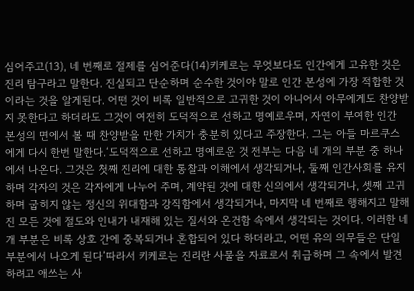심어주고(13), 네 번째로 절제를 심어준다(14)키케로는 무엇보다도 인간에게 고유한 것은 진리 탐구라고 말한다. 진실되고 단순하며 순수한 것이야 말로 인간 본성에 가장 적합한 것이라는 것을 알게된다. 어떤 것이 비록 일반적으로 고귀한 것이 아니어서 아무에게도 찬양받지 못한다고 하더라도 그것이 여전히 도덕적으로 선하고 명예로우며, 자연이 부여한 인간 본성의 면에서 볼 때 찬양받을 만한 가치가 충분히 있다고 주장한다. 그는 아들 마르쿠스에게 다시 한번 말한다.‘도덕적으로 선하고 명예로운 것 전부는 다음 네 개의 부분 중 하나에서 나온다. 그것은 첫째 진리에 대한 통찰과 이해에서 생각되거나, 둘째 인간사회를 유지하며 각자의 것은 각자에게 나누어 주며, 계약된 것에 대한 신의에서 생각되거나, 셋째 고귀하며 굽히지 않는 정신의 위대함과 강직함에서 생각되거나, 마지막 네 번째로 행해지고 말해진 모든 것에 절도와 인내가 내재해 있는 질서와 온건함 속에서 생각되는 것이다. 이러한 네 개 부분은 비록 상호 간에 중복되거나 혼합되어 있다 하더라고, 어떤 유의 의무들은 단일 부분에서 나오게 된다’따라서 키케로는 진리란 사물을 자료로서 취급하며 그 속에서 발견하려고 애쓰는 사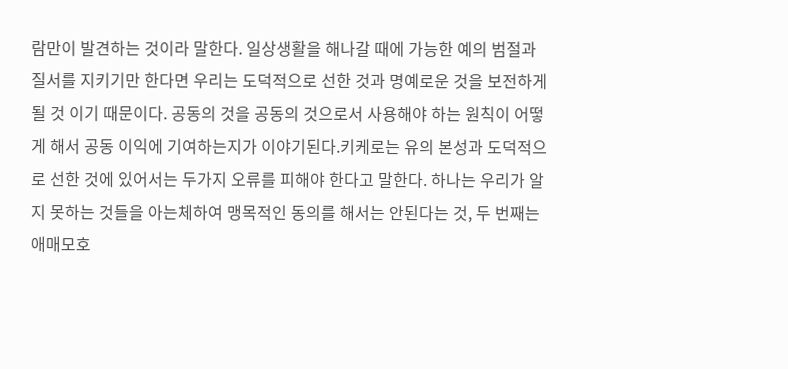람만이 발견하는 것이라 말한다. 일상생활을 해나갈 때에 가능한 예의 범절과 질서를 지키기만 한다면 우리는 도덕적으로 선한 것과 명예로운 것을 보전하게 될 것 이기 때문이다. 공동의 것을 공동의 것으로서 사용해야 하는 원칙이 어떻게 해서 공동 이익에 기여하는지가 이야기된다.키케로는 유의 본성과 도덕적으로 선한 것에 있어서는 두가지 오류를 피해야 한다고 말한다. 하나는 우리가 알지 못하는 것들을 아는체하여 맹목적인 동의를 해서는 안된다는 것, 두 번째는 애매모호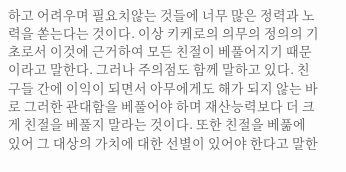하고 어려우며 필요치않는 것들에 너무 많은 정력과 노력을 쏟는다는 것이다. 이상 키케로의 의무의 정의의 기초로서 이것에 근거하여 모든 친절이 베풀어지기 때문이라고 말한다. 그러나 주의점도 함께 말하고 있다. 친구들 간에 이익이 되면서 아무에게도 해가 되지 않는 바로 그러한 관대함을 베풀어야 하며 재산능력보다 더 크게 친절을 베풀지 말라는 것이다. 또한 친절을 베풂에 있어 그 대상의 가치에 대한 선별이 있어야 한다고 말한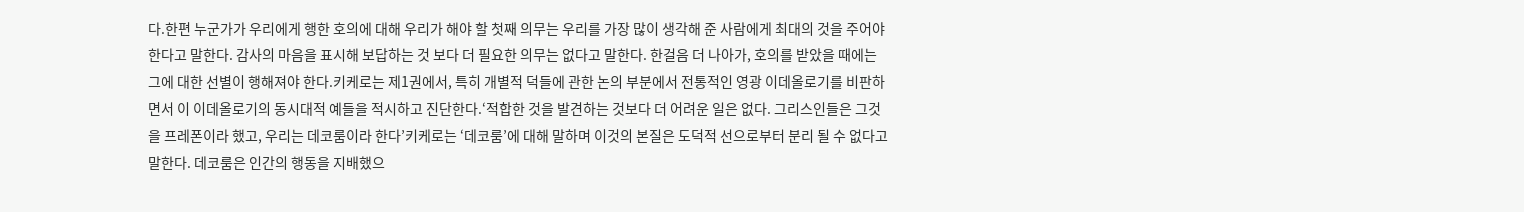다.한편 누군가가 우리에게 행한 호의에 대해 우리가 해야 할 첫째 의무는 우리를 가장 많이 생각해 준 사람에게 최대의 것을 주어야 한다고 말한다. 감사의 마음을 표시해 보답하는 것 보다 더 필요한 의무는 없다고 말한다. 한걸음 더 나아가, 호의를 받았을 때에는 그에 대한 선별이 행해져야 한다.키케로는 제1권에서, 특히 개별적 덕들에 관한 논의 부분에서 전통적인 영광 이데올로기를 비판하면서 이 이데올로기의 동시대적 예들을 적시하고 진단한다.‘적합한 것을 발견하는 것보다 더 어려운 일은 없다. 그리스인들은 그것을 프레폰이라 했고, 우리는 데코룸이라 한다’키케로는 ‘데코룸’에 대해 말하며 이것의 본질은 도덕적 선으로부터 분리 될 수 없다고 말한다. 데코룸은 인간의 행동을 지배했으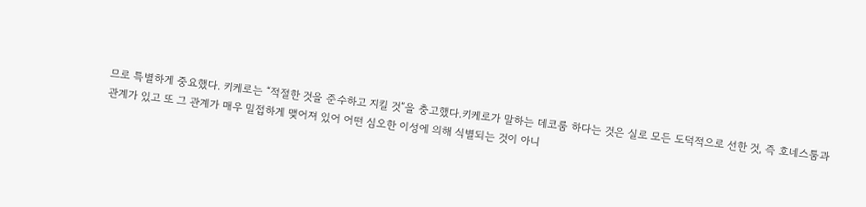므로 특별하게 중요했다. 키케로는 “적절한 것을 준수하고 지킬 것”을 충고했다.키케로가 말하는 데코룸 하다는 것은 실로 모든 도덕적으로 선한 것, 즉 호네스툼과 관계가 있고 또 그 관계가 매우 밀접하게 맺어져 있어 어떤 심오한 이성에 의해 식별되는 것이 아니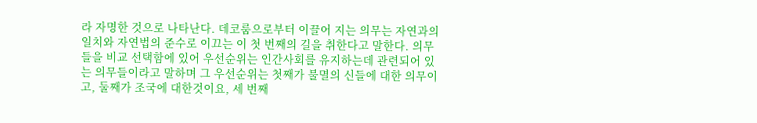라 자명한 것으로 나타난다. 데코룸으로부터 이끌어 지는 의무는 자연과의 일치와 자연법의 준수로 이끄는 이 첫 번째의 길을 취한다고 말한다. 의무들을 비교 선택함에 있어 우선순위는 인간사회를 유지하는데 관련되어 있는 의무들이라고 말하며 그 우선순위는 첫째가 불멸의 신들에 대한 의무이고, 둘째가 조국에 대한것이요, 세 번째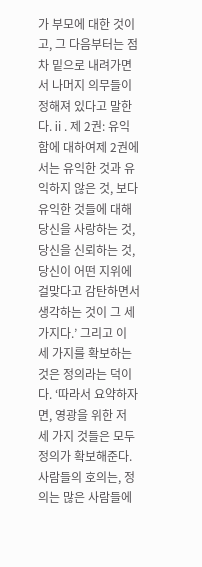가 부모에 대한 것이고, 그 다음부터는 점차 밑으로 내려가면서 나머지 의무들이 정해져 있다고 말한다.ⅱ. 제 2권: 유익함에 대하여제 2권에서는 유익한 것과 유익하지 않은 것, 보다 유익한 것들에 대해 당신을 사랑하는 것, 당신을 신뢰하는 것, 당신이 어떤 지위에 걸맞다고 감탄하면서 생각하는 것이 그 세 가지다.’ 그리고 이 세 가지를 확보하는 것은 정의라는 덕이다. ‘따라서 요약하자면, 영광을 위한 저 세 가지 것들은 모두 정의가 확보해준다. 사람들의 호의는, 정의는 많은 사람들에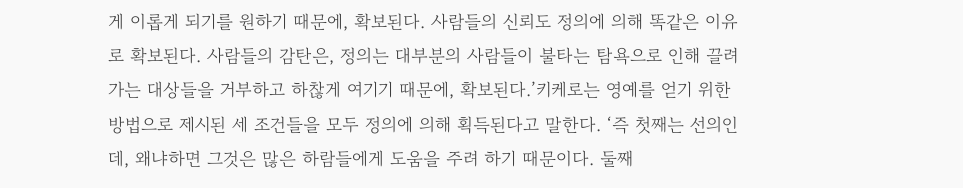게 이롭게 되기를 원하기 때문에, 확보된다. 사람들의 신뢰도 정의에 의해 똑같은 이유로 확보된다. 사람들의 감탄은, 정의는 대부분의 사람들이 불타는 탐욕으로 인해 끌려가는 대상들을 거부하고 하찮게 여기기 때문에, 확보된다.’키케로는 영예를 얻기 위한 방법으로 제시된 세 조건들을 모두 정의에 의해 획득된다고 말한다. ‘즉 첫째는 선의인데, 왜냐하면 그것은 많은 하람들에게 도움을 주려 하기 때문이다. 둘째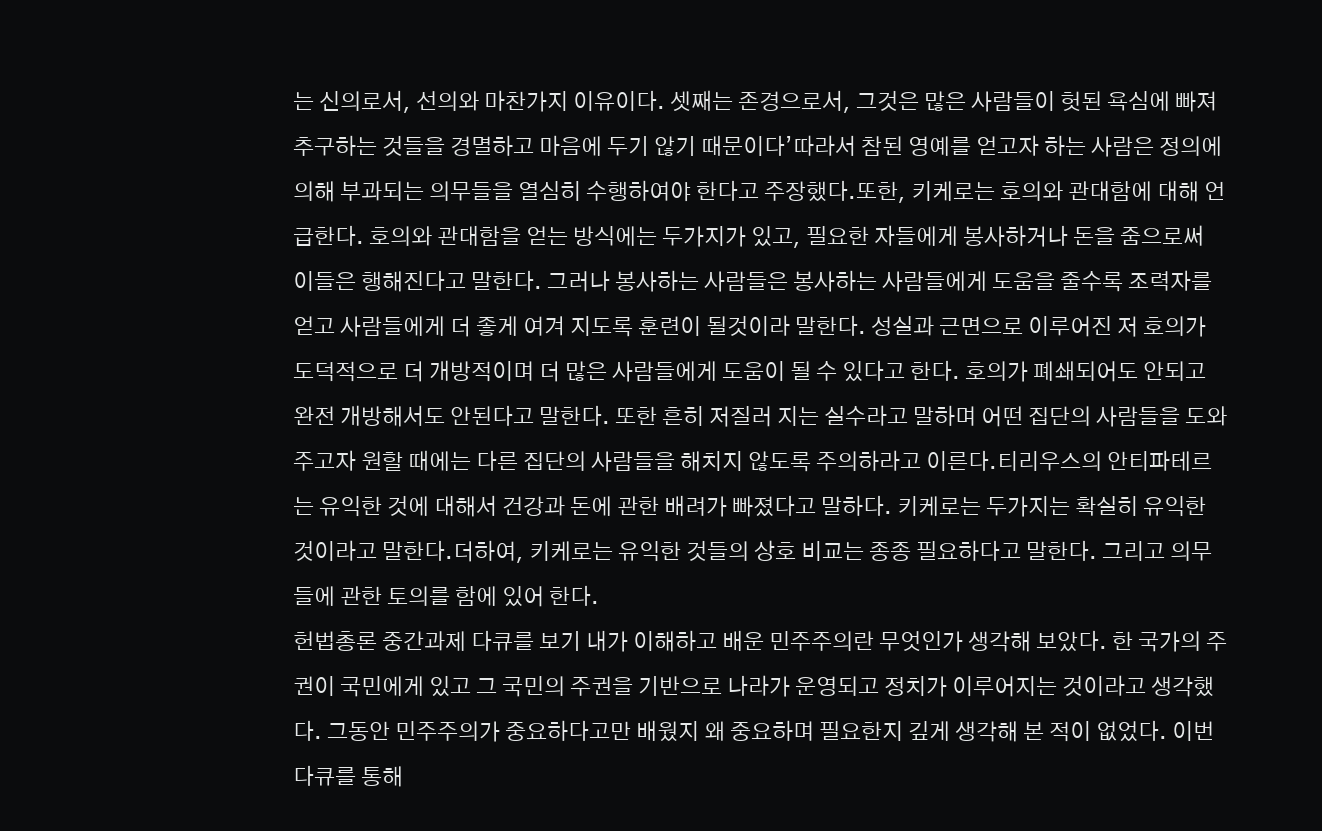는 신의로서, 선의와 마찬가지 이유이다. 셋째는 존경으로서, 그것은 많은 사람들이 헛된 욕심에 빠져 추구하는 것들을 경멸하고 마음에 두기 않기 때문이다’따라서 참된 영예를 얻고자 하는 사람은 정의에 의해 부과되는 의무들을 열심히 수행하여야 한다고 주장했다.또한, 키케로는 호의와 관대함에 대해 언급한다. 호의와 관대함을 얻는 방식에는 두가지가 있고, 필요한 자들에게 봉사하거나 돈을 줌으로써 이들은 행해진다고 말한다. 그러나 봉사하는 사람들은 봉사하는 사람들에게 도움을 줄수록 조력자를 얻고 사람들에게 더 좋게 여겨 지도록 훈련이 될것이라 말한다. 성실과 근면으로 이루어진 저 호의가 도덕적으로 더 개방적이며 더 많은 사람들에게 도움이 될 수 있다고 한다. 호의가 폐쇄되어도 안되고 완전 개방해서도 안된다고 말한다. 또한 흔히 저질러 지는 실수라고 말하며 어떤 집단의 사람들을 도와주고자 원할 때에는 다른 집단의 사람들을 해치지 않도록 주의하라고 이른다.티리우스의 안티파테르는 유익한 것에 대해서 건강과 돈에 관한 배려가 빠졌다고 말하다. 키케로는 두가지는 확실히 유익한 것이라고 말한다.더하여, 키케로는 유익한 것들의 상호 비교는 종종 필요하다고 말한다. 그리고 의무들에 관한 토의를 함에 있어 한다.
헌법총론 중간과제 다큐를 보기 내가 이해하고 배운 민주주의란 무엇인가 생각해 보았다. 한 국가의 주권이 국민에게 있고 그 국민의 주권을 기반으로 나라가 운영되고 정치가 이루어지는 것이라고 생각했다. 그동안 민주주의가 중요하다고만 배웠지 왜 중요하며 필요한지 깊게 생각해 본 적이 없었다. 이번 다큐를 통해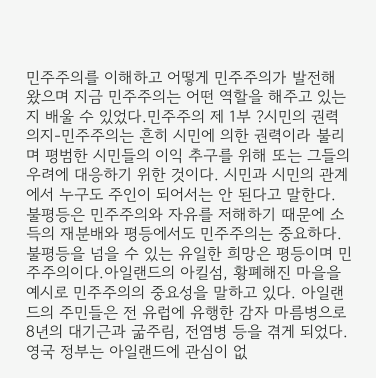민주주의를 이해하고 어떻게 민주주의가 발전해 왔으며 지금 민주주의는 어떤 역할을 해주고 있는지 배울 수 있었다.민주주의 제 1부 ?시민의 권력의지-민주주의는 흔히 시민에 의한 권력이라 불리며 평범한 시민들의 이익 추구를 위해 또는 그들의 우려에 대응하기 위한 것이다. 시민과 시민의 관계에서 누구도 주인이 되어서는 안 된다고 말한다. 불평등은 민주주의와 자유를 저해하기 때문에 소득의 재분배와 평등에서도 민주주의는 중요하다. 불평등을 넘을 수 있는 유일한 희망은 평등이며 민주주의이다.아일랜드의 아킬섬, 황폐해진 마을을 예시로 민주주의의 중요성을 말하고 있다. 아일랜드의 주민들은 전 유럽에 유행한 감자 마름병으로 8년의 대기근과 굶주림, 전염병 등을 겪게 되었다. 영국 정부는 아일랜드에 관심이 없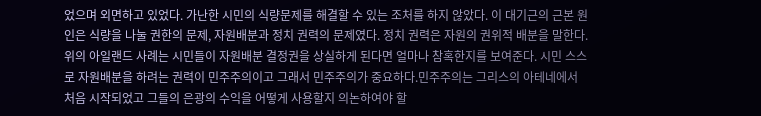었으며 외면하고 있었다. 가난한 시민의 식량문제를 해결할 수 있는 조처를 하지 않았다. 이 대기근의 근본 원인은 식량을 나눌 권한의 문제, 자원배분과 정치 권력의 문제였다. 정치 권력은 자원의 권위적 배분을 말한다. 위의 아일랜드 사례는 시민들이 자원배분 결정권을 상실하게 된다면 얼마나 참혹한지를 보여준다. 시민 스스로 자원배분을 하려는 권력이 민주주의이고 그래서 민주주의가 중요하다.민주주의는 그리스의 아테네에서 처음 시작되었고 그들의 은광의 수익을 어떻게 사용할지 의논하여야 할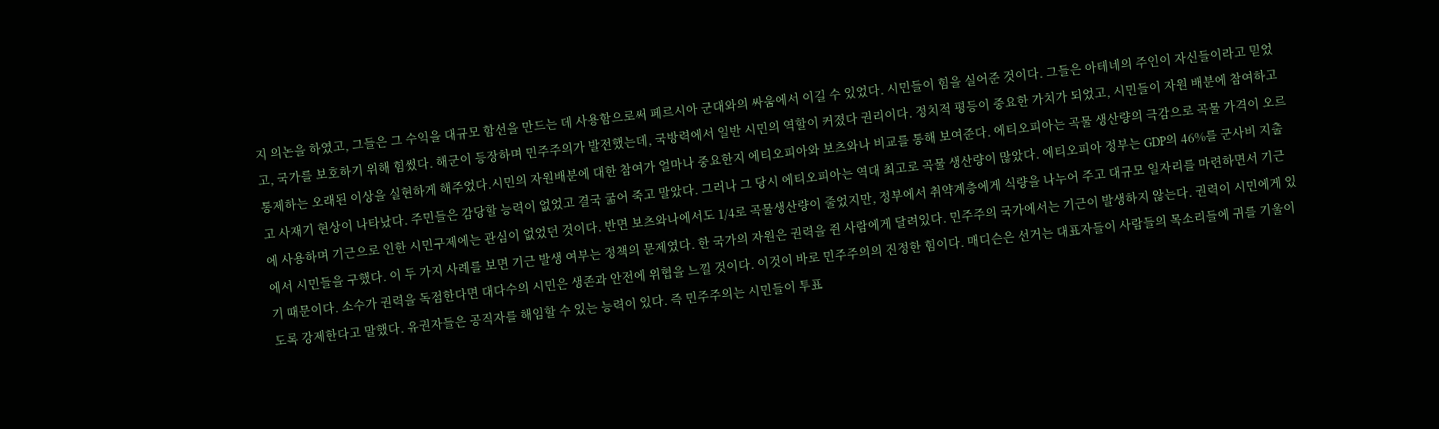지 의논을 하였고, 그들은 그 수익을 대규모 함선을 만드는 데 사용함으로써 페르시아 군대와의 싸움에서 이길 수 있었다. 시민들이 힘을 실어준 것이다. 그들은 아테네의 주인이 자신들이라고 믿었고, 국가를 보호하기 위해 힘썼다. 해군이 등장하며 민주주의가 발전했는데, 국방력에서 일반 시민의 역할이 커졌다 권리이다. 정치적 평등이 중요한 가치가 되었고, 시민들이 자원 배분에 참여하고 통제하는 오래된 이상을 실현하게 해주었다.시민의 자원배분에 대한 참여가 얼마나 중요한지 에티오피아와 보츠와나 비교를 통해 보여준다. 에티오피아는 곡물 생산량의 극감으로 곡물 가격이 오르고 사재기 현상이 나타났다. 주민들은 감당할 능력이 없었고 결국 굶어 죽고 말았다. 그러나 그 당시 에티오피아는 역대 최고로 곡물 생산량이 많았다. 에티오피아 정부는 GDP의 46%를 군사비 지출에 사용하며 기근으로 인한 시민구제에는 관심이 없었던 것이다. 반면 보츠와나에서도 1/4로 곡물생산량이 줄었지만, 정부에서 취약계층에게 식량을 나누어 주고 대규모 일자리를 마련하면서 기근에서 시민들을 구했다. 이 두 가지 사례를 보면 기근 발생 여부는 정책의 문제였다. 한 국가의 자원은 권력을 쥔 사람에게 달려있다. 민주주의 국가에서는 기근이 발생하지 않는다. 권력이 시민에게 있기 때문이다. 소수가 권력을 독점한다면 대다수의 시민은 생존과 안전에 위협을 느낄 것이다. 이것이 바로 민주주의의 진정한 힘이다. 매디슨은 선거는 대표자들이 사람들의 목소리들에 귀를 기울이도록 강제한다고 말했다. 유권자들은 공직자를 해임할 수 있는 능력이 있다. 즉 민주주의는 시민들이 투표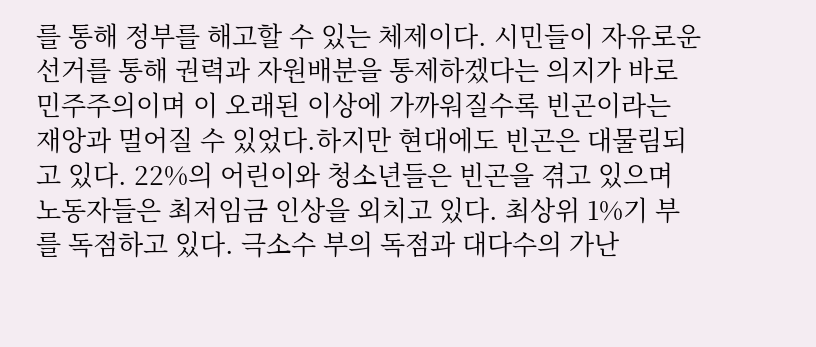를 통해 정부를 해고할 수 있는 체제이다. 시민들이 자유로운 선거를 통해 권력과 자원배분을 통제하겠다는 의지가 바로 민주주의이며 이 오래된 이상에 가까워질수록 빈곤이라는 재앙과 멀어질 수 있었다.하지만 현대에도 빈곤은 대물림되고 있다. 22%의 어린이와 청소년들은 빈곤을 겪고 있으며 노동자들은 최저임금 인상을 외치고 있다. 최상위 1%기 부를 독점하고 있다. 극소수 부의 독점과 대다수의 가난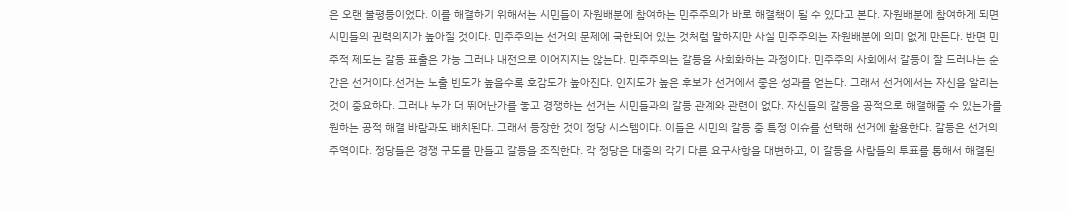은 오랜 불평등이었다. 이를 해결하기 위해서는 시민들이 자원배분에 참여하는 민주주의가 바로 해결책이 될 수 있다고 본다. 자원배분에 참여하게 되면 시민들의 권력의지가 높아질 것이다. 민주주의는 선거의 문제에 국한되어 있는 것처럼 말하지만 사실 민주주의는 자원배분에 의미 없게 만든다. 반면 민주적 제도는 갈등 표출은 가능 그러나 내전으로 이어지지는 않는다. 민주주의는 갈등을 사회화하는 과정이다. 민주주의 사회에서 갈등이 잘 드러나는 순간은 선거이다.선거는 노출 빈도가 높을수록 호감도가 높아진다. 인지도가 높은 후보가 선거에서 좋은 성과를 얻는다. 그래서 선거에서는 자신을 알리는 것이 중요하다. 그러나 누가 더 뛰어난가를 놓고 경쟁하는 선거는 시민들과의 갈등 관계와 관련이 없다. 자신들의 갈등을 공적으로 해결해줄 수 있는가를 원하는 공적 해결 바람과도 배치된다. 그래서 등장한 것이 정당 시스템이다. 이들은 시민의 갈등 중 특정 이슈를 선택해 선거에 활용한다. 갈등은 선거의 주역이다. 정당들은 경쟁 구도를 만들고 갈등을 조직한다. 각 정당은 대중의 각기 다른 요구사항을 대변하고, 이 갈등을 사람들의 투표를 통해서 해결된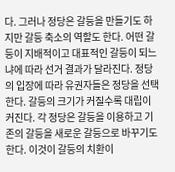다. 그러나 정당은 갈등을 만들기도 하지만 갈등 축소의 역할도 한다. 어떤 갈등이 지배적이고 대표적인 갈등이 되느냐에 따라 선거 결과가 달라진다. 정당의 입장에 따라 유권자들은 정당을 선택한다. 갈등의 크기가 커질수록 대립이 커진다. 각 정당은 갈등을 이용하고 기존의 갈등을 새로운 갈등으로 바꾸기도 한다. 이것이 갈등의 치환이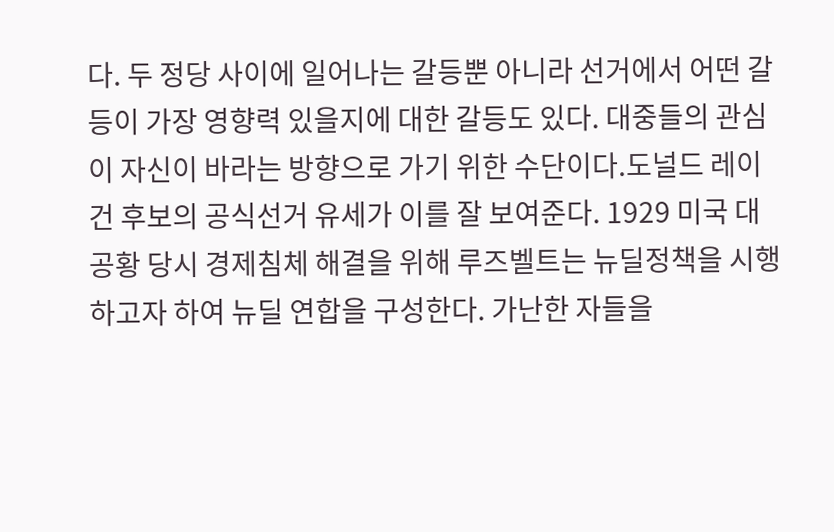다. 두 정당 사이에 일어나는 갈등뿐 아니라 선거에서 어떤 갈등이 가장 영향력 있을지에 대한 갈등도 있다. 대중들의 관심이 자신이 바라는 방향으로 가기 위한 수단이다.도널드 레이건 후보의 공식선거 유세가 이를 잘 보여준다. 1929 미국 대공황 당시 경제침체 해결을 위해 루즈벨트는 뉴딜정책을 시행하고자 하여 뉴딜 연합을 구성한다. 가난한 자들을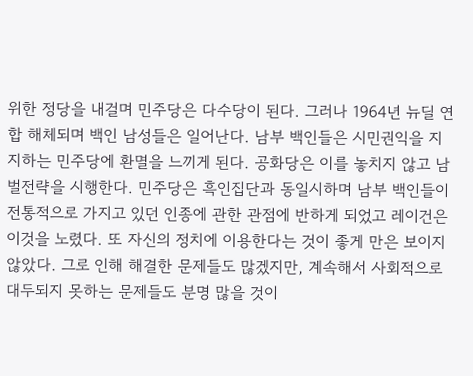위한 정당을 내걸며 민주당은 다수당이 된다. 그러나 1964년 뉴딜 연합 해체되며 백인 남성들은 일어난다. 남부 백인들은 시민권익을 지지하는 민주당에 환멸을 느끼게 된다. 공화당은 이를 놓치지 않고 남벌전략을 시행한다. 민주당은 흑인집단과 동일시하며 남부 백인들이 전통적으로 가지고 있던 인종에 관한 관점에 반하게 되었고 레이건은 이것을 노렸다. 또 자신의 정치에 이용한다는 것이 좋게 만은 보이지 않았다. 그로 인해 해결한 문제들도 많겠지만, 계속해서 사회적으로 대두되지 못하는 문제들도 분명 많을 것이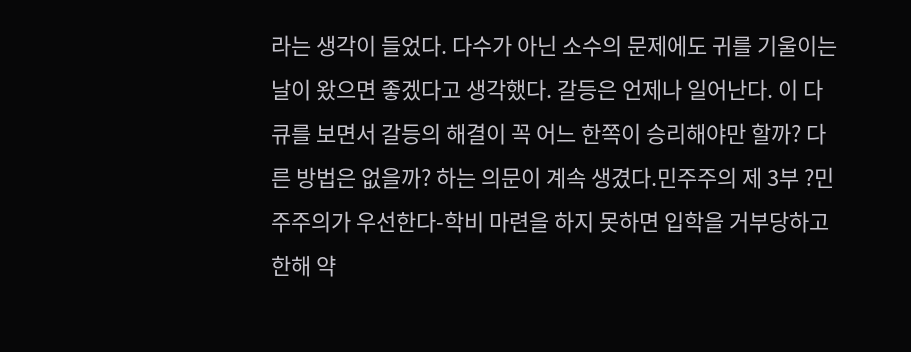라는 생각이 들었다. 다수가 아닌 소수의 문제에도 귀를 기울이는 날이 왔으면 좋겠다고 생각했다. 갈등은 언제나 일어난다. 이 다큐를 보면서 갈등의 해결이 꼭 어느 한쪽이 승리해야만 할까? 다른 방법은 없을까? 하는 의문이 계속 생겼다.민주주의 제 3부 ?민주주의가 우선한다-학비 마련을 하지 못하면 입학을 거부당하고 한해 약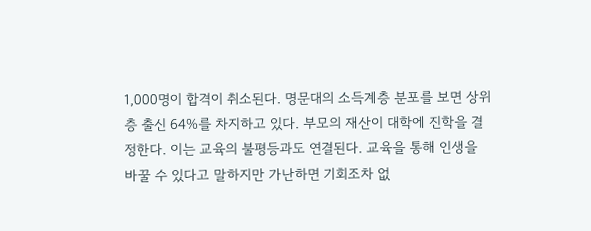1,000명이 합격이 취소된다. 명문대의 소득계층 분포를 보면 상위층 출신 64%를 차지하고 있다. 부모의 재산이 대학에 진학을 결정한다. 이는 교육의 불평등과도 연결된다. 교육을 통해 인생을 바꿀 수 있다고 말하지만 가난하면 기회조차 없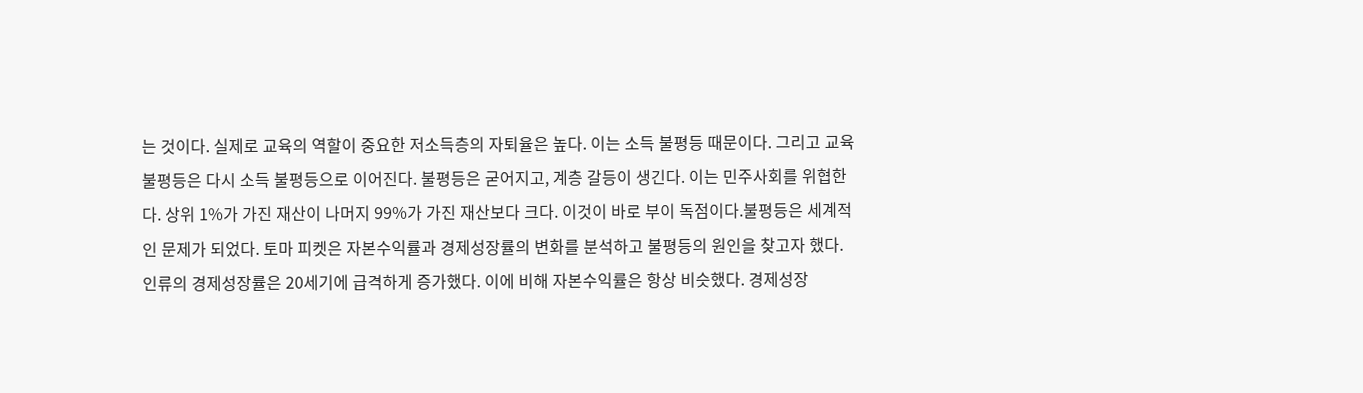는 것이다. 실제로 교육의 역할이 중요한 저소득층의 자퇴율은 높다. 이는 소득 불평등 때문이다. 그리고 교육 불평등은 다시 소득 불평등으로 이어진다. 불평등은 굳어지고, 계층 갈등이 생긴다. 이는 민주사회를 위협한다. 상위 1%가 가진 재산이 나머지 99%가 가진 재산보다 크다. 이것이 바로 부이 독점이다.불평등은 세계적인 문제가 되었다. 토마 피켓은 자본수익률과 경제성장률의 변화를 분석하고 불평등의 원인을 찾고자 했다. 인류의 경제성장률은 20세기에 급격하게 증가했다. 이에 비해 자본수익률은 항상 비슷했다. 경제성장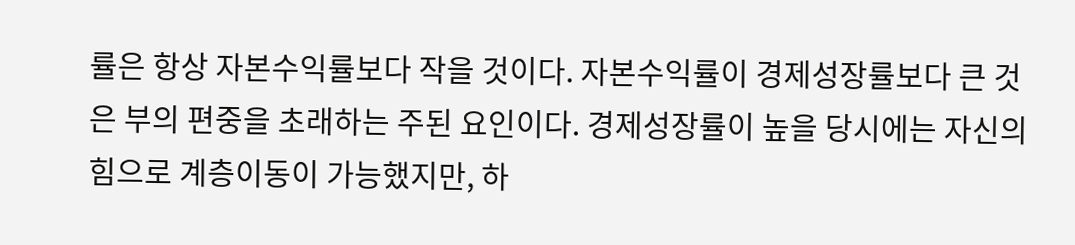률은 항상 자본수익률보다 작을 것이다. 자본수익률이 경제성장률보다 큰 것은 부의 편중을 초래하는 주된 요인이다. 경제성장률이 높을 당시에는 자신의 힘으로 계층이동이 가능했지만, 하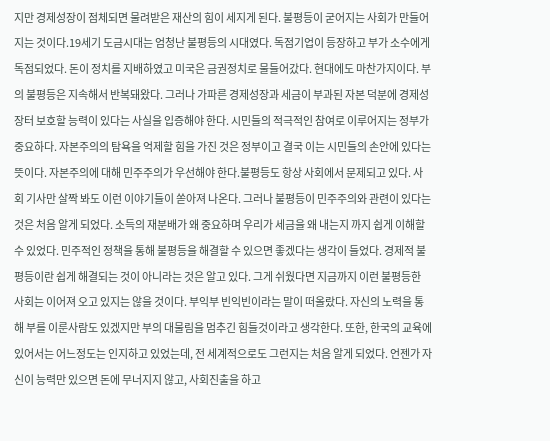지만 경제성장이 점체되면 물려받은 재산의 힘이 세지게 된다. 불평등이 굳어지는 사회가 만들어지는 것이다.19세기 도금시대는 엄청난 불평등의 시대였다. 독점기업이 등장하고 부가 소수에게 독점되었다. 돈이 정치를 지배하였고 미국은 금권정치로 물들어갔다. 현대에도 마찬가지이다. 부의 불평등은 지속해서 반복돼왔다. 그러나 가파른 경제성장과 세금이 부과된 자본 덕분에 경제성장터 보호할 능력이 있다는 사실을 입증해야 한다. 시민들의 적극적인 참여로 이루어지는 정부가 중요하다. 자본주의의 탐욕을 억제할 힘을 가진 것은 정부이고 결국 이는 시민들의 손안에 있다는 뜻이다. 자본주의에 대해 민주주의가 우선해야 한다.불평등도 항상 사회에서 문제되고 있다. 사회 기사만 살짝 봐도 이런 이야기들이 쏟아져 나온다. 그러나 불평등이 민주주의와 관련이 있다는 것은 처음 알게 되었다. 소득의 재분배가 왜 중요하며 우리가 세금을 왜 내는지 까지 쉽게 이해할 수 있었다. 민주적인 정책을 통해 불평등을 해결할 수 있으면 좋겠다는 생각이 들었다. 경제적 불평등이란 쉽게 해결되는 것이 아니라는 것은 알고 있다. 그게 쉬웠다면 지금까지 이런 불평등한 사회는 이어져 오고 있지는 않을 것이다. 부익부 빈익빈이라는 말이 떠올랐다. 자신의 노력을 통해 부를 이룬사람도 있겠지만 부의 대물림을 멈추긴 힘들것이라고 생각한다. 또한, 한국의 교육에 있어서는 어느정도는 인지하고 있었는데, 전 세계적으로도 그런지는 처음 알게 되었다. 언젠가 자신이 능력만 있으면 돈에 무너지지 않고, 사회진출을 하고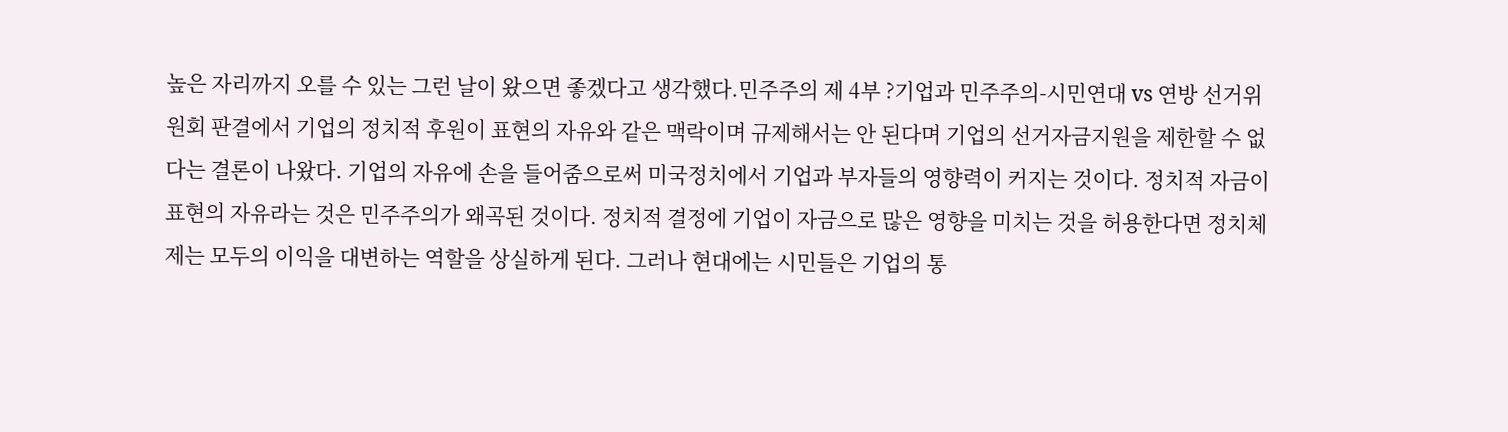높은 자리까지 오를 수 있는 그런 날이 왔으면 좋겠다고 생각했다.민주주의 제 4부 ?기업과 민주주의-시민연대 vs 연방 선거위원회 판결에서 기업의 정치적 후원이 표현의 자유와 같은 맥락이며 규제해서는 안 된다며 기업의 선거자금지원을 제한할 수 없다는 결론이 나왔다. 기업의 자유에 손을 들어줌으로써 미국정치에서 기업과 부자들의 영향력이 커지는 것이다. 정치적 자금이 표현의 자유라는 것은 민주주의가 왜곡된 것이다. 정치적 결정에 기업이 자금으로 많은 영향을 미치는 것을 허용한다면 정치체제는 모두의 이익을 대변하는 역할을 상실하게 된다. 그러나 현대에는 시민들은 기업의 통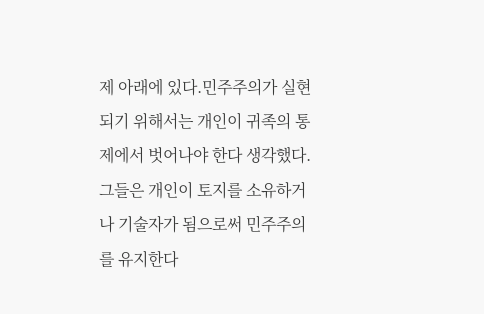제 아래에 있다.민주주의가 실현되기 위해서는 개인이 귀족의 통제에서 벗어나야 한다 생각했다. 그들은 개인이 토지를 소유하거나 기술자가 됨으로써 민주주의를 유지한다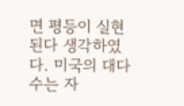면 평등이 실현된다 생각하였다. 미국의 대다수는 자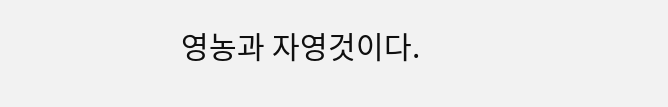영농과 자영것이다.